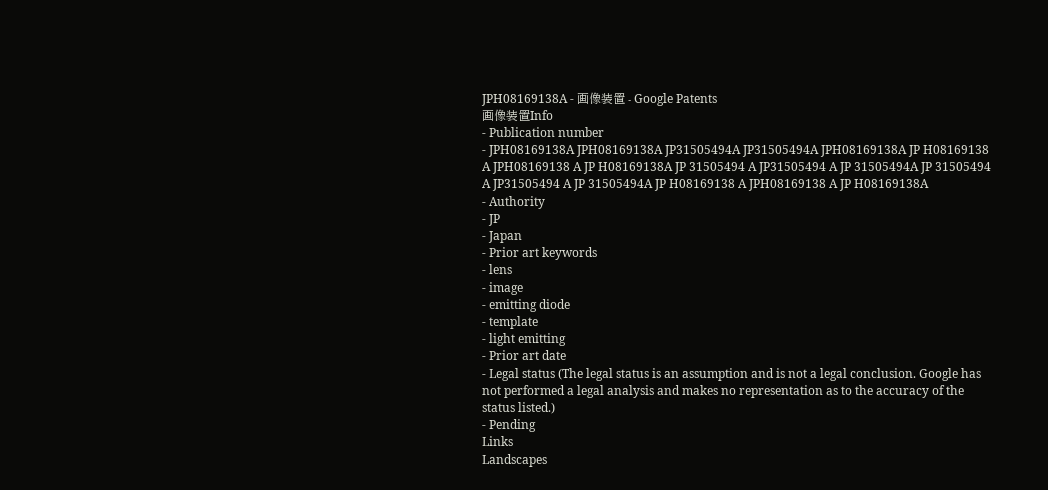JPH08169138A - 画像装置 - Google Patents
画像装置Info
- Publication number
- JPH08169138A JPH08169138A JP31505494A JP31505494A JPH08169138A JP H08169138 A JPH08169138 A JP H08169138A JP 31505494 A JP31505494 A JP 31505494A JP 31505494 A JP31505494 A JP 31505494A JP H08169138 A JPH08169138 A JP H08169138A
- Authority
- JP
- Japan
- Prior art keywords
- lens
- image
- emitting diode
- template
- light emitting
- Prior art date
- Legal status (The legal status is an assumption and is not a legal conclusion. Google has not performed a legal analysis and makes no representation as to the accuracy of the status listed.)
- Pending
Links
Landscapes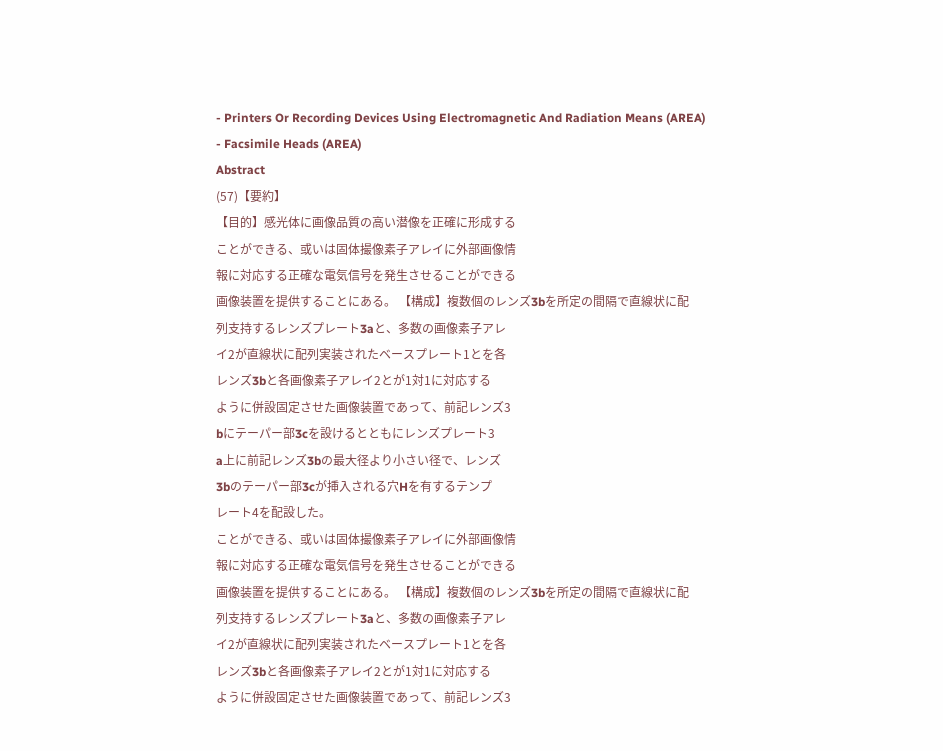- Printers Or Recording Devices Using Electromagnetic And Radiation Means (AREA)
- Facsimile Heads (AREA)
Abstract
(57)【要約】
【目的】感光体に画像品質の高い潜像を正確に形成する
ことができる、或いは固体撮像素子アレイに外部画像情
報に対応する正確な電気信号を発生させることができる
画像装置を提供することにある。 【構成】複数個のレンズ3bを所定の間隔で直線状に配
列支持するレンズプレート3aと、多数の画像素子アレ
イ2が直線状に配列実装されたベースプレート1とを各
レンズ3bと各画像素子アレイ2とが1対1に対応する
ように併設固定させた画像装置であって、前記レンズ3
bにテーパー部3cを設けるとともにレンズプレート3
a上に前記レンズ3bの最大径より小さい径で、レンズ
3bのテーパー部3cが挿入される穴Hを有するテンプ
レート4を配設した。
ことができる、或いは固体撮像素子アレイに外部画像情
報に対応する正確な電気信号を発生させることができる
画像装置を提供することにある。 【構成】複数個のレンズ3bを所定の間隔で直線状に配
列支持するレンズプレート3aと、多数の画像素子アレ
イ2が直線状に配列実装されたベースプレート1とを各
レンズ3bと各画像素子アレイ2とが1対1に対応する
ように併設固定させた画像装置であって、前記レンズ3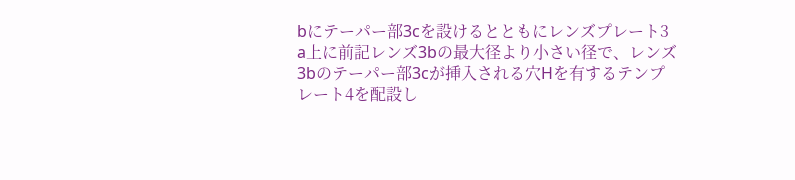bにテーパー部3cを設けるとともにレンズプレート3
a上に前記レンズ3bの最大径より小さい径で、レンズ
3bのテーパー部3cが挿入される穴Hを有するテンプ
レート4を配設し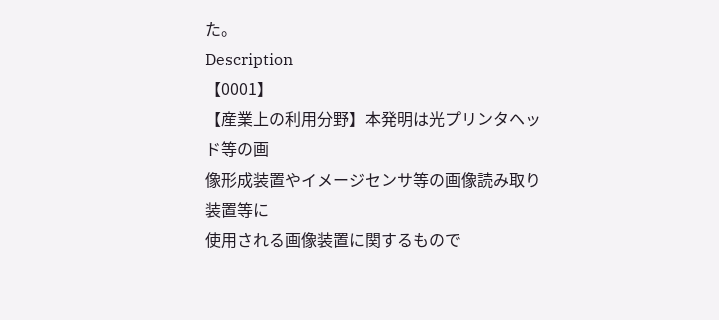た。
Description
【0001】
【産業上の利用分野】本発明は光プリンタヘッド等の画
像形成装置やイメージセンサ等の画像読み取り装置等に
使用される画像装置に関するもので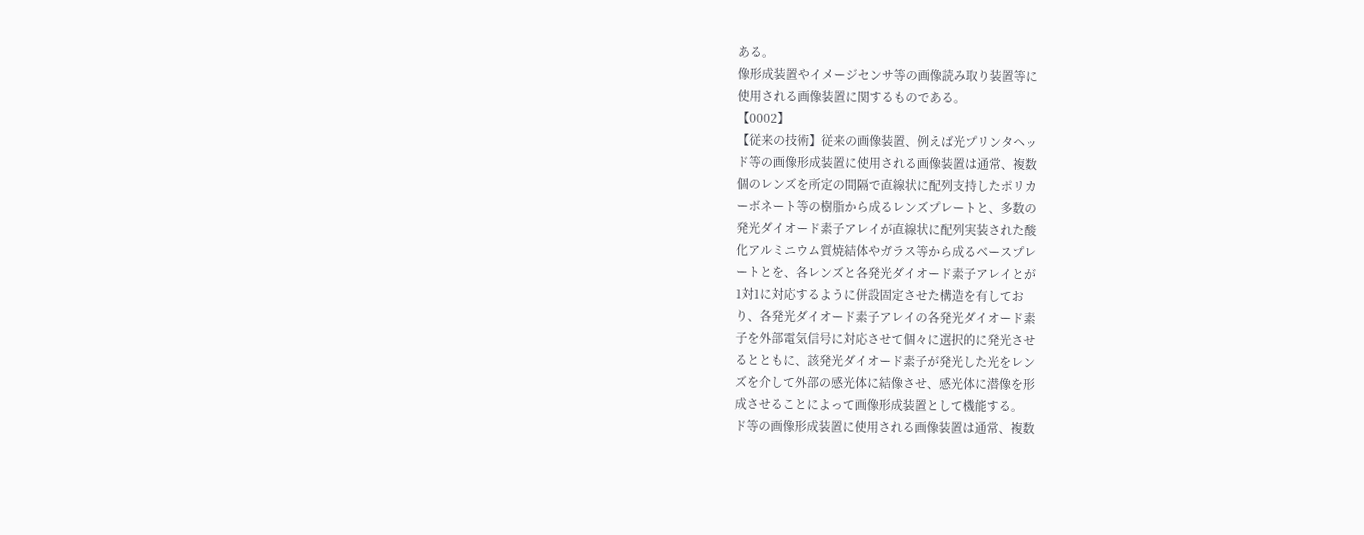ある。
像形成装置やイメージセンサ等の画像読み取り装置等に
使用される画像装置に関するものである。
【0002】
【従来の技術】従来の画像装置、例えば光プリンタヘッ
ド等の画像形成装置に使用される画像装置は通常、複数
個のレンズを所定の間隔で直線状に配列支持したポリカ
ーボネート等の樹脂から成るレンズプレートと、多数の
発光ダイオード素子アレイが直線状に配列実装された酸
化アルミニウム質焼結体やガラス等から成るベースプレ
ートとを、各レンズと各発光ダイオード素子アレイとが
1対1に対応するように併設固定させた構造を有してお
り、各発光ダイオード素子アレイの各発光ダイオード素
子を外部電気信号に対応させて個々に選択的に発光させ
るとともに、該発光ダイオード素子が発光した光をレン
ズを介して外部の感光体に結像させ、感光体に潜像を形
成させることによって画像形成装置として機能する。
ド等の画像形成装置に使用される画像装置は通常、複数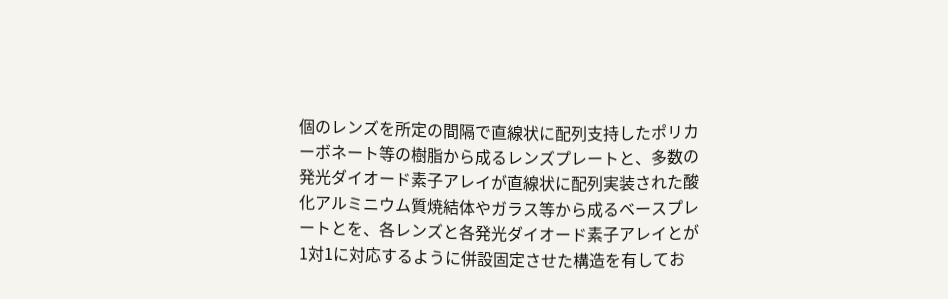個のレンズを所定の間隔で直線状に配列支持したポリカ
ーボネート等の樹脂から成るレンズプレートと、多数の
発光ダイオード素子アレイが直線状に配列実装された酸
化アルミニウム質焼結体やガラス等から成るベースプレ
ートとを、各レンズと各発光ダイオード素子アレイとが
1対1に対応するように併設固定させた構造を有してお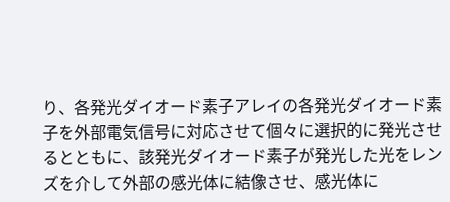り、各発光ダイオード素子アレイの各発光ダイオード素
子を外部電気信号に対応させて個々に選択的に発光させ
るとともに、該発光ダイオード素子が発光した光をレン
ズを介して外部の感光体に結像させ、感光体に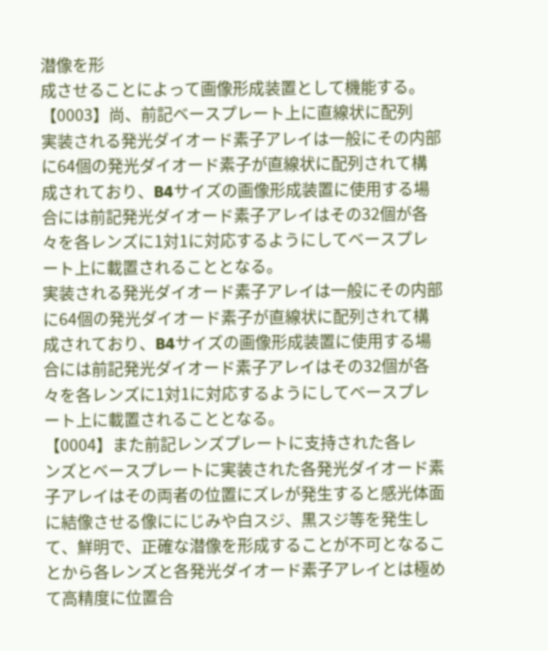潜像を形
成させることによって画像形成装置として機能する。
【0003】尚、前記ベースプレート上に直線状に配列
実装される発光ダイオード素子アレイは一般にその内部
に64個の発光ダイオード素子が直線状に配列されて構
成されており、B4サイズの画像形成装置に使用する場
合には前記発光ダイオード素子アレイはその32個が各
々を各レンズに1対1に対応するようにしてベースプレ
ート上に載置されることとなる。
実装される発光ダイオード素子アレイは一般にその内部
に64個の発光ダイオード素子が直線状に配列されて構
成されており、B4サイズの画像形成装置に使用する場
合には前記発光ダイオード素子アレイはその32個が各
々を各レンズに1対1に対応するようにしてベースプレ
ート上に載置されることとなる。
【0004】また前記レンズプレートに支持された各レ
ンズとベースプレートに実装された各発光ダイオード素
子アレイはその両者の位置にズレが発生すると感光体面
に結像させる像ににじみや白スジ、黒スジ等を発生し
て、鮮明で、正確な潜像を形成することが不可となるこ
とから各レンズと各発光ダイオード素子アレイとは極め
て高精度に位置合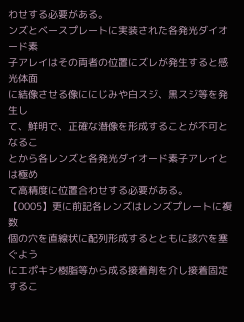わせする必要がある。
ンズとベースプレートに実装された各発光ダイオード素
子アレイはその両者の位置にズレが発生すると感光体面
に結像させる像ににじみや白スジ、黒スジ等を発生し
て、鮮明で、正確な潜像を形成することが不可となるこ
とから各レンズと各発光ダイオード素子アレイとは極め
て高精度に位置合わせする必要がある。
【0005】更に前記各レンズはレンズプレートに複数
個の穴を直線状に配列形成するとともに該穴を塞ぐよう
にエポキシ樹脂等から成る接着剤を介し接着固定するこ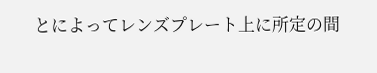とによってレンズプレート上に所定の間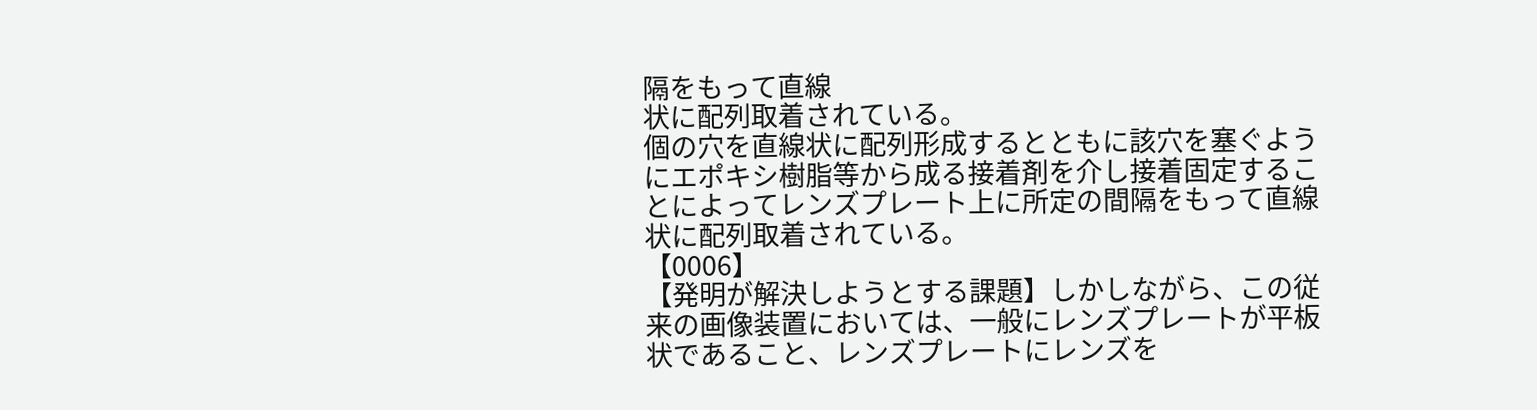隔をもって直線
状に配列取着されている。
個の穴を直線状に配列形成するとともに該穴を塞ぐよう
にエポキシ樹脂等から成る接着剤を介し接着固定するこ
とによってレンズプレート上に所定の間隔をもって直線
状に配列取着されている。
【0006】
【発明が解決しようとする課題】しかしながら、この従
来の画像装置においては、一般にレンズプレートが平板
状であること、レンズプレートにレンズを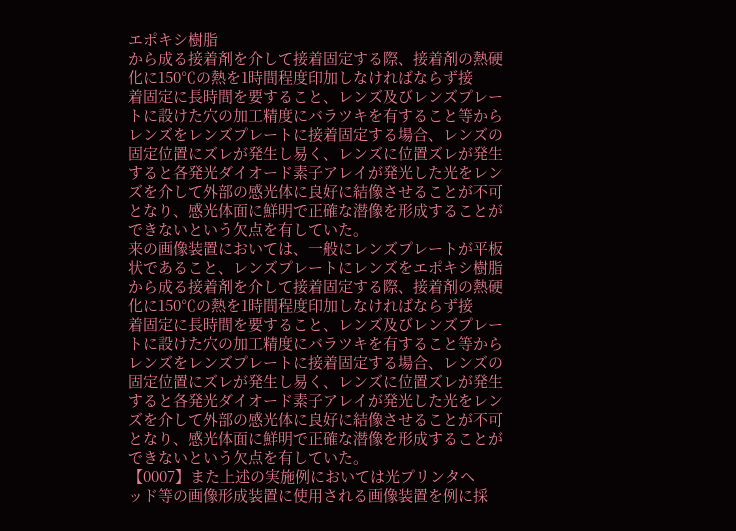エポキシ樹脂
から成る接着剤を介して接着固定する際、接着剤の熱硬
化に150℃の熱を1時間程度印加しなければならず接
着固定に長時間を要すること、レンズ及びレンズプレー
トに設けた穴の加工精度にバラツキを有すること等から
レンズをレンズプレートに接着固定する場合、レンズの
固定位置にズレが発生し易く、レンズに位置ズレが発生
すると各発光ダイオード素子アレイが発光した光をレン
ズを介して外部の感光体に良好に結像させることが不可
となり、感光体面に鮮明で正確な潜像を形成することが
できないという欠点を有していた。
来の画像装置においては、一般にレンズプレートが平板
状であること、レンズプレートにレンズをエポキシ樹脂
から成る接着剤を介して接着固定する際、接着剤の熱硬
化に150℃の熱を1時間程度印加しなければならず接
着固定に長時間を要すること、レンズ及びレンズプレー
トに設けた穴の加工精度にバラツキを有すること等から
レンズをレンズプレートに接着固定する場合、レンズの
固定位置にズレが発生し易く、レンズに位置ズレが発生
すると各発光ダイオード素子アレイが発光した光をレン
ズを介して外部の感光体に良好に結像させることが不可
となり、感光体面に鮮明で正確な潜像を形成することが
できないという欠点を有していた。
【0007】また上述の実施例においては光プリンタヘ
ッド等の画像形成装置に使用される画像装置を例に採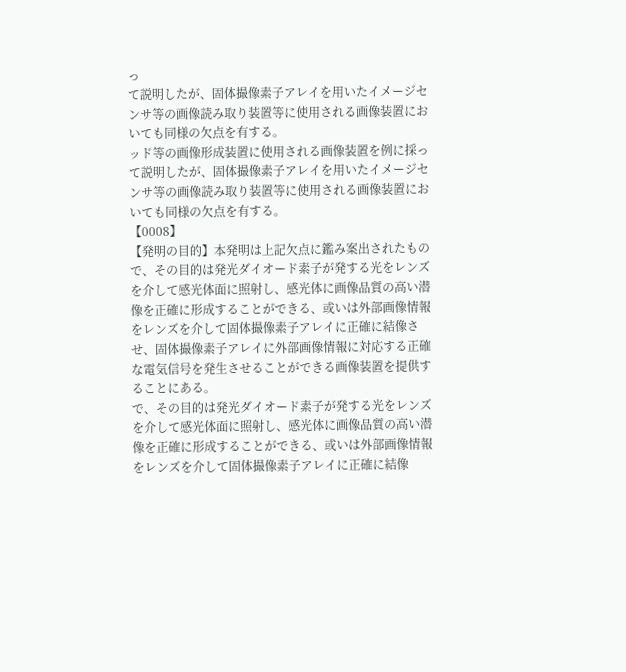っ
て説明したが、固体撮像素子アレイを用いたイメージセ
ンサ等の画像読み取り装置等に使用される画像装置にお
いても同様の欠点を有する。
ッド等の画像形成装置に使用される画像装置を例に採っ
て説明したが、固体撮像素子アレイを用いたイメージセ
ンサ等の画像読み取り装置等に使用される画像装置にお
いても同様の欠点を有する。
【0008】
【発明の目的】本発明は上記欠点に鑑み案出されたもの
で、その目的は発光ダイオード素子が発する光をレンズ
を介して感光体面に照射し、感光体に画像品質の高い潜
像を正確に形成することができる、或いは外部画像情報
をレンズを介して固体撮像素子アレイに正確に結像さ
せ、固体撮像素子アレイに外部画像情報に対応する正確
な電気信号を発生させることができる画像装置を提供す
ることにある。
で、その目的は発光ダイオード素子が発する光をレンズ
を介して感光体面に照射し、感光体に画像品質の高い潜
像を正確に形成することができる、或いは外部画像情報
をレンズを介して固体撮像素子アレイに正確に結像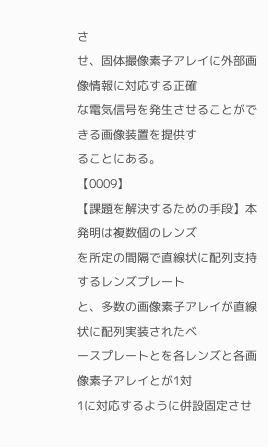さ
せ、固体撮像素子アレイに外部画像情報に対応する正確
な電気信号を発生させることができる画像装置を提供す
ることにある。
【0009】
【課題を解決するための手段】本発明は複数個のレンズ
を所定の間隔で直線状に配列支持するレンズプレート
と、多数の画像素子アレイが直線状に配列実装されたベ
ースプレートとを各レンズと各画像素子アレイとが1対
1に対応するように併設固定させ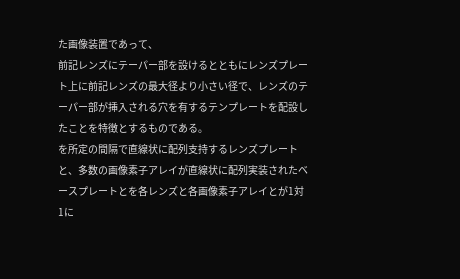た画像装置であって、
前記レンズにテーパー部を設けるとともにレンズプレー
ト上に前記レンズの最大径より小さい径で、レンズのテ
ーパー部が挿入される穴を有するテンプレートを配設し
たことを特徴とするものである。
を所定の間隔で直線状に配列支持するレンズプレート
と、多数の画像素子アレイが直線状に配列実装されたベ
ースプレートとを各レンズと各画像素子アレイとが1対
1に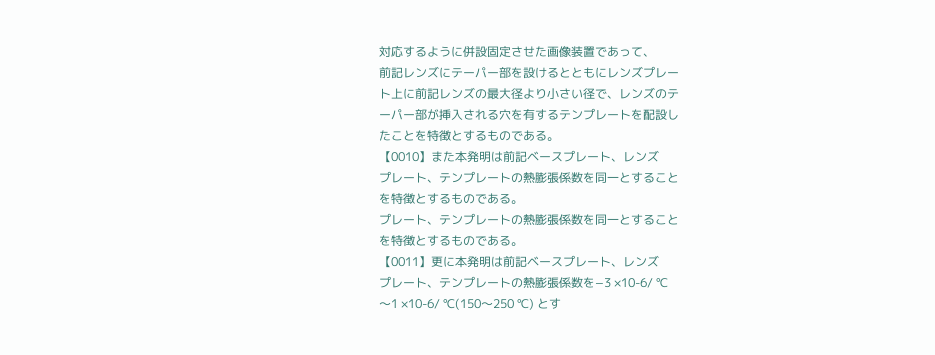対応するように併設固定させた画像装置であって、
前記レンズにテーパー部を設けるとともにレンズプレー
ト上に前記レンズの最大径より小さい径で、レンズのテ
ーパー部が挿入される穴を有するテンプレートを配設し
たことを特徴とするものである。
【0010】また本発明は前記ベースプレート、レンズ
プレート、テンプレートの熱膨張係数を同一とすること
を特徴とするものである。
プレート、テンプレートの熱膨張係数を同一とすること
を特徴とするものである。
【0011】更に本発明は前記ベースプレート、レンズ
プレート、テンプレートの熱膨張係数を−3 ×10-6/ ℃
〜1 ×10-6/ ℃(150〜250 ℃) とす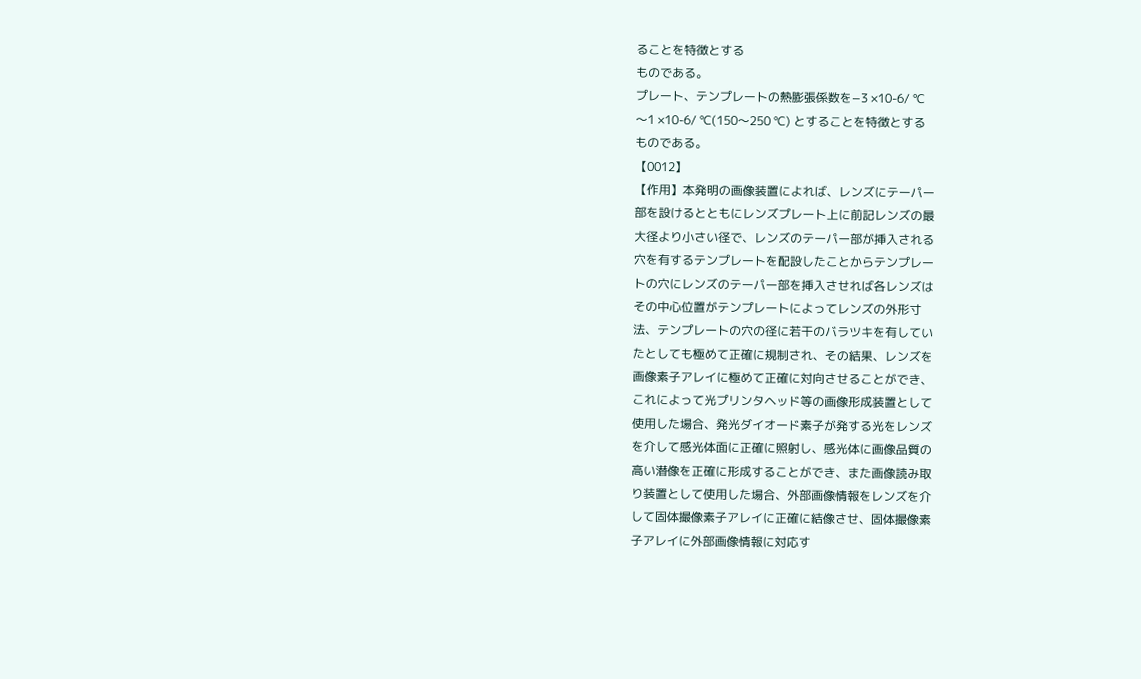ることを特徴とする
ものである。
プレート、テンプレートの熱膨張係数を−3 ×10-6/ ℃
〜1 ×10-6/ ℃(150〜250 ℃) とすることを特徴とする
ものである。
【0012】
【作用】本発明の画像装置によれば、レンズにテーパー
部を設けるとともにレンズプレート上に前記レンズの最
大径より小さい径で、レンズのテーパー部が挿入される
穴を有するテンプレートを配設したことからテンプレー
トの穴にレンズのテーパー部を挿入させれば各レンズは
その中心位置がテンプレートによってレンズの外形寸
法、テンプレートの穴の径に若干のバラツキを有してい
たとしても極めて正確に規制され、その結果、レンズを
画像素子アレイに極めて正確に対向させることができ、
これによって光プリンタヘッド等の画像形成装置として
使用した場合、発光ダイオード素子が発する光をレンズ
を介して感光体面に正確に照射し、感光体に画像品質の
高い潜像を正確に形成することができ、また画像読み取
り装置として使用した場合、外部画像情報をレンズを介
して固体撮像素子アレイに正確に結像させ、固体撮像素
子アレイに外部画像情報に対応す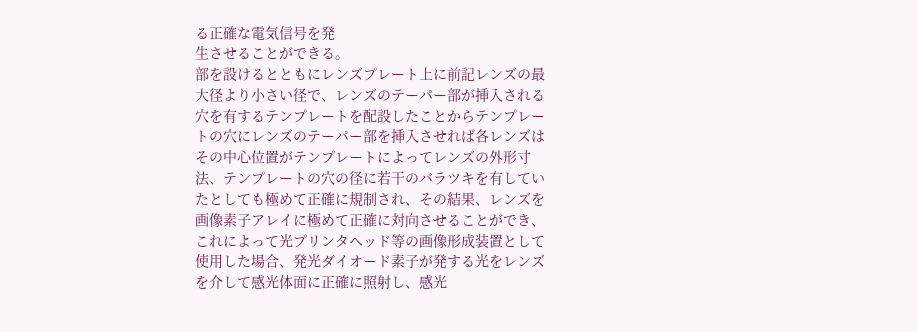る正確な電気信号を発
生させることができる。
部を設けるとともにレンズプレート上に前記レンズの最
大径より小さい径で、レンズのテーパー部が挿入される
穴を有するテンプレートを配設したことからテンプレー
トの穴にレンズのテーパー部を挿入させれば各レンズは
その中心位置がテンプレートによってレンズの外形寸
法、テンプレートの穴の径に若干のバラツキを有してい
たとしても極めて正確に規制され、その結果、レンズを
画像素子アレイに極めて正確に対向させることができ、
これによって光プリンタヘッド等の画像形成装置として
使用した場合、発光ダイオード素子が発する光をレンズ
を介して感光体面に正確に照射し、感光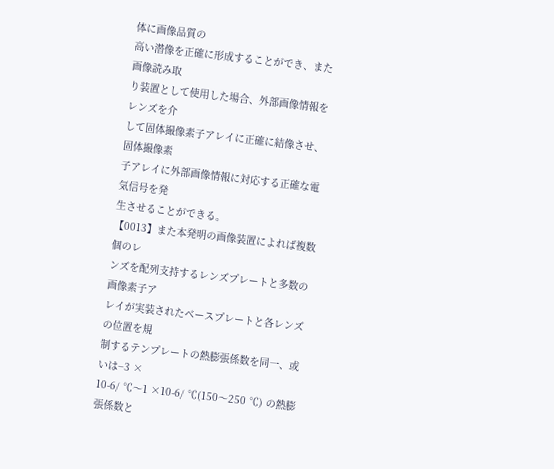体に画像品質の
高い潜像を正確に形成することができ、また画像読み取
り装置として使用した場合、外部画像情報をレンズを介
して固体撮像素子アレイに正確に結像させ、固体撮像素
子アレイに外部画像情報に対応する正確な電気信号を発
生させることができる。
【0013】また本発明の画像装置によれば複数個のレ
ンズを配列支持するレンズプレートと多数の画像素子ア
レイが実装されたベースプレートと各レンズの位置を規
制するテンプレートの熱膨張係数を同一、或いは−3 ×
10-6/ ℃〜1 ×10-6/ ℃(150〜250 ℃) の熱膨張係数と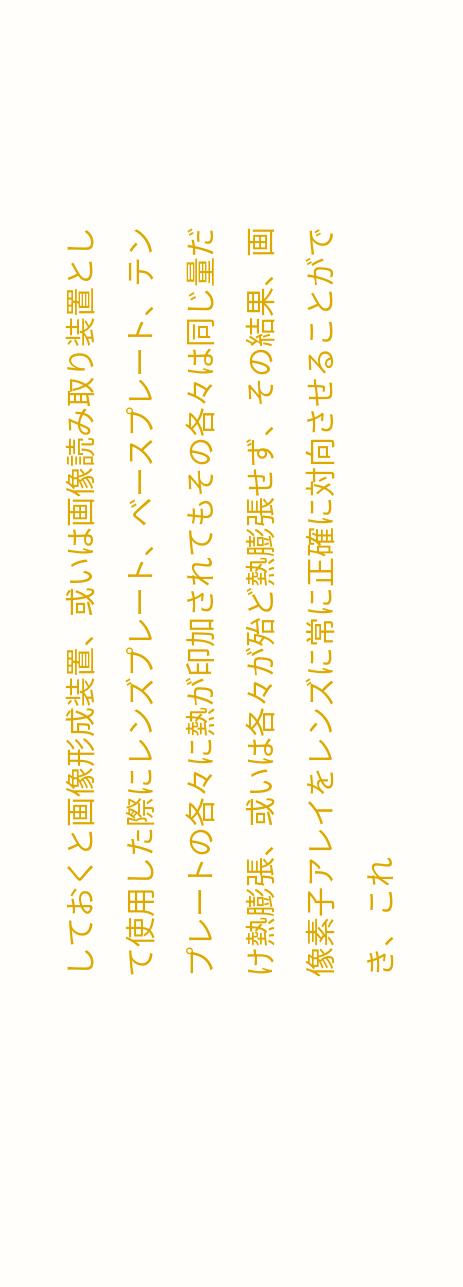しておくと画像形成装置、或いは画像読み取り装置とし
て使用した際にレンズプレート、ベースプレート、テン
プレートの各々に熱が印加されてもその各々は同じ量だ
け熱膨張、或いは各々が殆ど熱膨張せず、その結果、画
像素子アレイをレンズに常に正確に対向させることがで
き、これ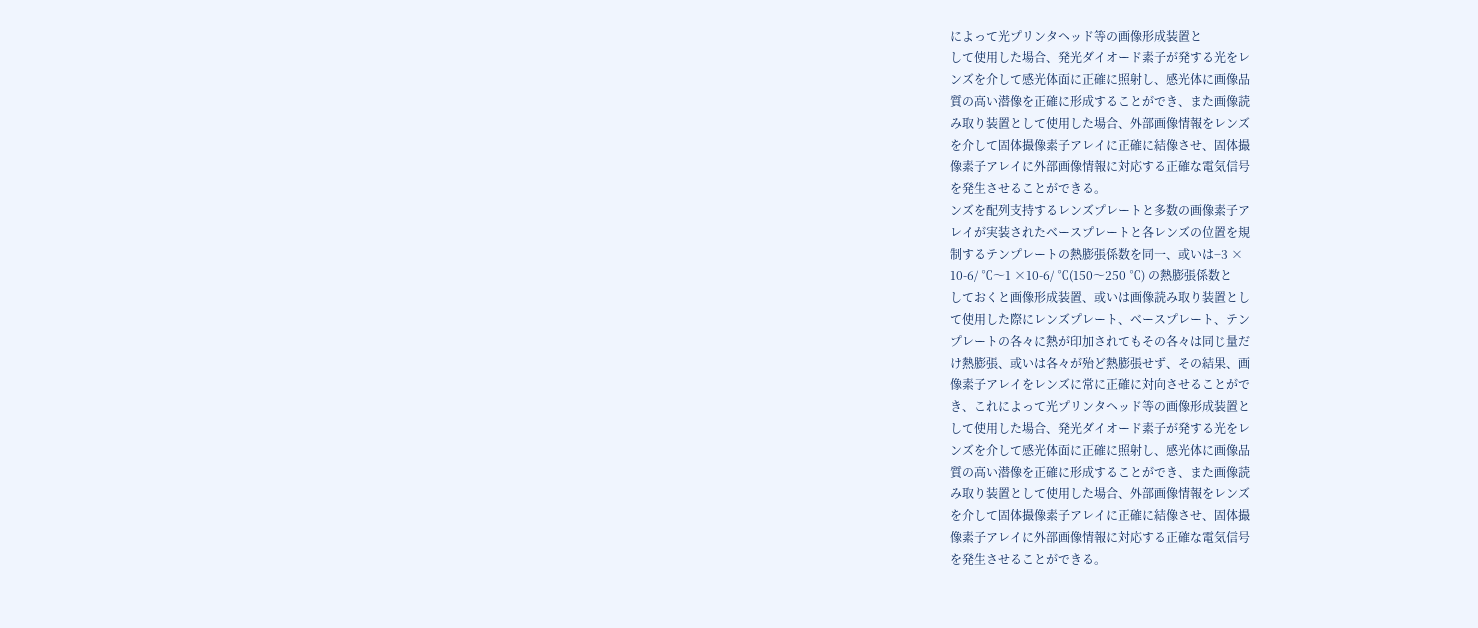によって光プリンタヘッド等の画像形成装置と
して使用した場合、発光ダイオード素子が発する光をレ
ンズを介して感光体面に正確に照射し、感光体に画像品
質の高い潜像を正確に形成することができ、また画像読
み取り装置として使用した場合、外部画像情報をレンズ
を介して固体撮像素子アレイに正確に結像させ、固体撮
像素子アレイに外部画像情報に対応する正確な電気信号
を発生させることができる。
ンズを配列支持するレンズプレートと多数の画像素子ア
レイが実装されたベースプレートと各レンズの位置を規
制するテンプレートの熱膨張係数を同一、或いは−3 ×
10-6/ ℃〜1 ×10-6/ ℃(150〜250 ℃) の熱膨張係数と
しておくと画像形成装置、或いは画像読み取り装置とし
て使用した際にレンズプレート、ベースプレート、テン
プレートの各々に熱が印加されてもその各々は同じ量だ
け熱膨張、或いは各々が殆ど熱膨張せず、その結果、画
像素子アレイをレンズに常に正確に対向させることがで
き、これによって光プリンタヘッド等の画像形成装置と
して使用した場合、発光ダイオード素子が発する光をレ
ンズを介して感光体面に正確に照射し、感光体に画像品
質の高い潜像を正確に形成することができ、また画像読
み取り装置として使用した場合、外部画像情報をレンズ
を介して固体撮像素子アレイに正確に結像させ、固体撮
像素子アレイに外部画像情報に対応する正確な電気信号
を発生させることができる。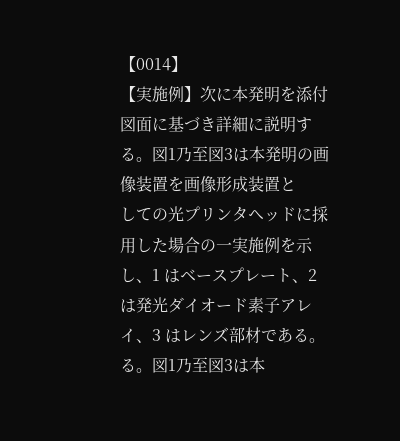【0014】
【実施例】次に本発明を添付図面に基づき詳細に説明す
る。図1乃至図3は本発明の画像装置を画像形成装置と
しての光プリンタヘッドに採用した場合の一実施例を示
し、1 はベースプレート、2 は発光ダイオード素子アレ
イ、3 はレンズ部材である。
る。図1乃至図3は本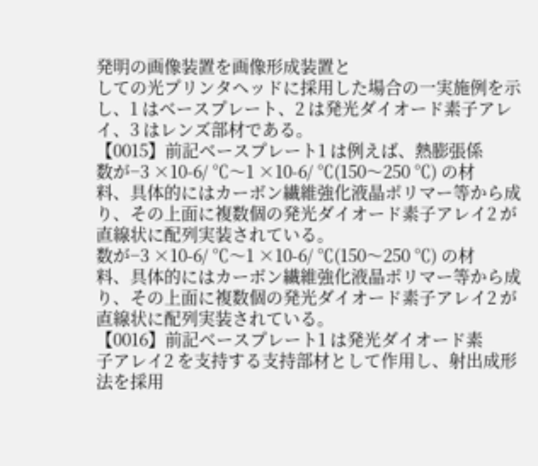発明の画像装置を画像形成装置と
しての光プリンタヘッドに採用した場合の一実施例を示
し、1 はベースプレート、2 は発光ダイオード素子アレ
イ、3 はレンズ部材である。
【0015】前記ベースプレート1 は例えば、熱膨張係
数が−3 ×10-6/ ℃〜1 ×10-6/ ℃(150〜250 ℃) の材
料、具体的にはカーボン繊維強化液晶ポリマー等から成
り、その上面に複数個の発光ダイオード素子アレイ2 が
直線状に配列実装されている。
数が−3 ×10-6/ ℃〜1 ×10-6/ ℃(150〜250 ℃) の材
料、具体的にはカーボン繊維強化液晶ポリマー等から成
り、その上面に複数個の発光ダイオード素子アレイ2 が
直線状に配列実装されている。
【0016】前記ベースプレート1 は発光ダイオード素
子アレイ2 を支持する支持部材として作用し、射出成形
法を採用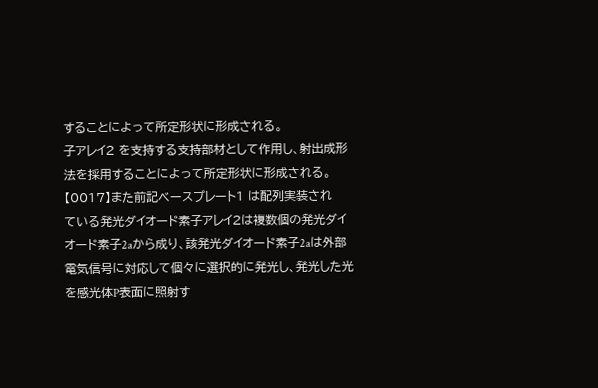することによって所定形状に形成される。
子アレイ2 を支持する支持部材として作用し、射出成形
法を採用することによって所定形状に形成される。
【0017】また前記ベースプレート1 は配列実装され
ている発光ダイオード素子アレイ2は複数個の発光ダイ
オード素子2aから成り、該発光ダイオード素子2aは外部
電気信号に対応して個々に選択的に発光し、発光した光
を感光体P表面に照射す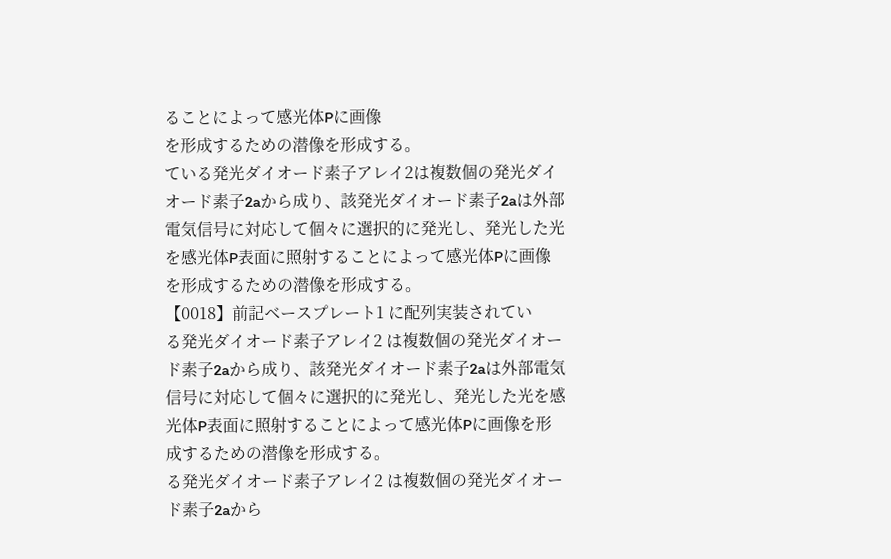ることによって感光体Pに画像
を形成するための潜像を形成する。
ている発光ダイオード素子アレイ2は複数個の発光ダイ
オード素子2aから成り、該発光ダイオード素子2aは外部
電気信号に対応して個々に選択的に発光し、発光した光
を感光体P表面に照射することによって感光体Pに画像
を形成するための潜像を形成する。
【0018】前記ベースプレート1 に配列実装されてい
る発光ダイオード素子アレイ2 は複数個の発光ダイオー
ド素子2aから成り、該発光ダイオード素子2aは外部電気
信号に対応して個々に選択的に発光し、発光した光を感
光体P表面に照射することによって感光体Pに画像を形
成するための潜像を形成する。
る発光ダイオード素子アレイ2 は複数個の発光ダイオー
ド素子2aから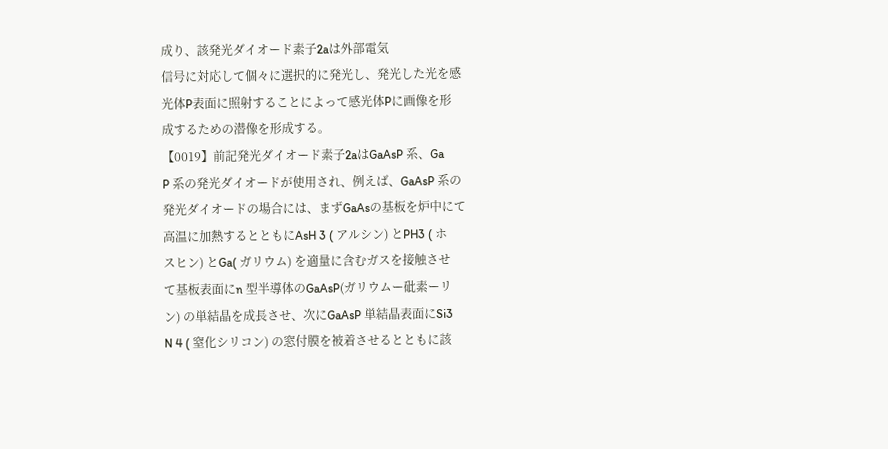成り、該発光ダイオード素子2aは外部電気
信号に対応して個々に選択的に発光し、発光した光を感
光体P表面に照射することによって感光体Pに画像を形
成するための潜像を形成する。
【0019】前記発光ダイオード素子2aはGaAsP 系、Ga
P 系の発光ダイオードが使用され、例えば、GaAsP 系の
発光ダイオードの場合には、まずGaAsの基板を炉中にて
高温に加熱するとともにAsH 3 ( アルシン) とPH3 ( ホ
スヒン) とGa( ガリウム) を適量に含むガスを接触させ
て基板表面にn 型半導体のGaAsP(ガリウムー砒素ーリ
ン) の単結晶を成長させ、次にGaAsP 単結晶表面にSi3
N 4 ( 窒化シリコン) の窓付膜を被着させるとともに該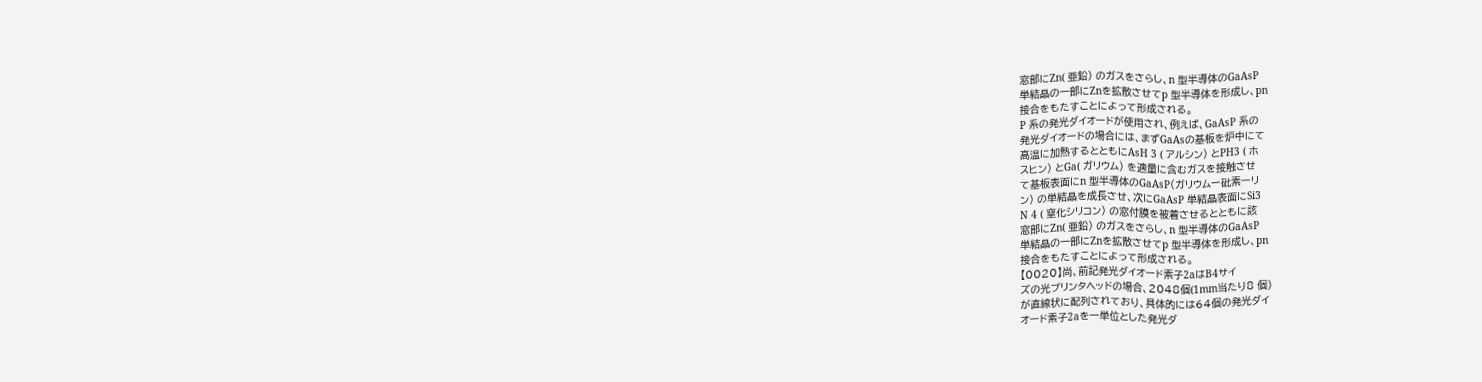窓部にZn( 亜鉛) のガスをさらし、n 型半導体のGaAsP
単結晶の一部にZnを拡散させてp 型半導体を形成し、pn
接合をもたすことによって形成される。
P 系の発光ダイオードが使用され、例えば、GaAsP 系の
発光ダイオードの場合には、まずGaAsの基板を炉中にて
高温に加熱するとともにAsH 3 ( アルシン) とPH3 ( ホ
スヒン) とGa( ガリウム) を適量に含むガスを接触させ
て基板表面にn 型半導体のGaAsP(ガリウムー砒素ーリ
ン) の単結晶を成長させ、次にGaAsP 単結晶表面にSi3
N 4 ( 窒化シリコン) の窓付膜を被着させるとともに該
窓部にZn( 亜鉛) のガスをさらし、n 型半導体のGaAsP
単結晶の一部にZnを拡散させてp 型半導体を形成し、pn
接合をもたすことによって形成される。
【0020】尚、前記発光ダイオード素子2aはB4サイ
ズの光プリンタヘッドの場合、2048個(1mm当たり8 個)
が直線状に配列されており、具体的には64個の発光ダイ
オード素子2aを一単位とした発光ダ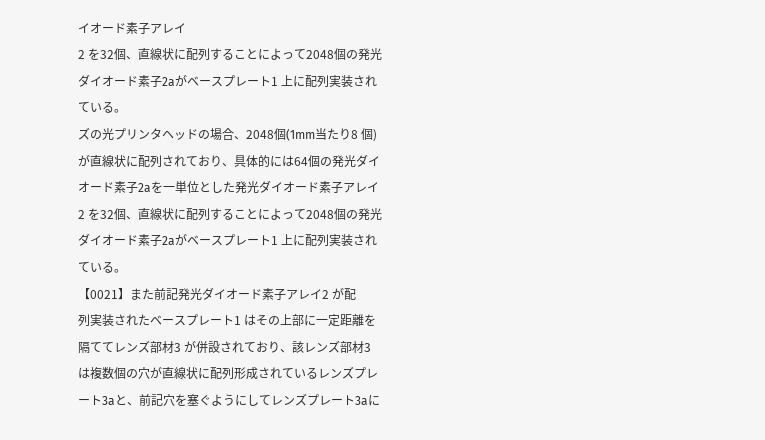イオード素子アレイ
2 を32個、直線状に配列することによって2048個の発光
ダイオード素子2aがベースプレート1 上に配列実装され
ている。
ズの光プリンタヘッドの場合、2048個(1mm当たり8 個)
が直線状に配列されており、具体的には64個の発光ダイ
オード素子2aを一単位とした発光ダイオード素子アレイ
2 を32個、直線状に配列することによって2048個の発光
ダイオード素子2aがベースプレート1 上に配列実装され
ている。
【0021】また前記発光ダイオード素子アレイ2 が配
列実装されたベースプレート1 はその上部に一定距離を
隔ててレンズ部材3 が併設されており、該レンズ部材3
は複数個の穴が直線状に配列形成されているレンズプレ
ート3aと、前記穴を塞ぐようにしてレンズプレート3aに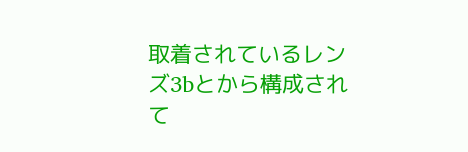取着されているレンズ3bとから構成されて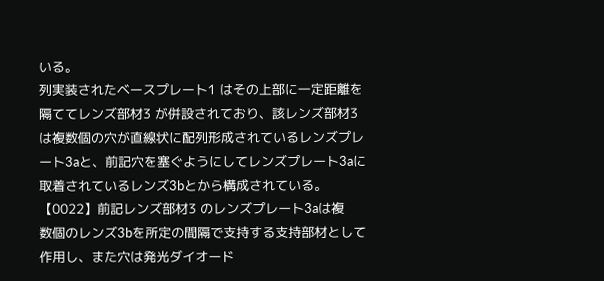いる。
列実装されたベースプレート1 はその上部に一定距離を
隔ててレンズ部材3 が併設されており、該レンズ部材3
は複数個の穴が直線状に配列形成されているレンズプレ
ート3aと、前記穴を塞ぐようにしてレンズプレート3aに
取着されているレンズ3bとから構成されている。
【0022】前記レンズ部材3 のレンズプレート3aは複
数個のレンズ3bを所定の間隔で支持する支持部材として
作用し、また穴は発光ダイオード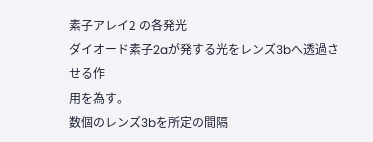素子アレイ2 の各発光
ダイオード素子2aが発する光をレンズ3bへ透過させる作
用を為す。
数個のレンズ3bを所定の間隔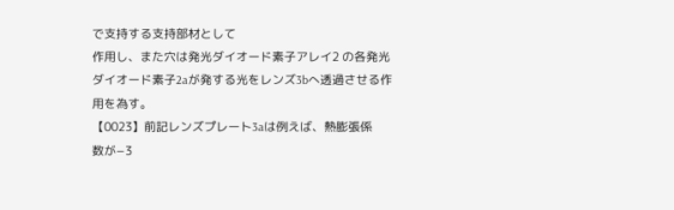で支持する支持部材として
作用し、また穴は発光ダイオード素子アレイ2 の各発光
ダイオード素子2aが発する光をレンズ3bへ透過させる作
用を為す。
【0023】前記レンズプレート3aは例えば、熱膨張係
数が−3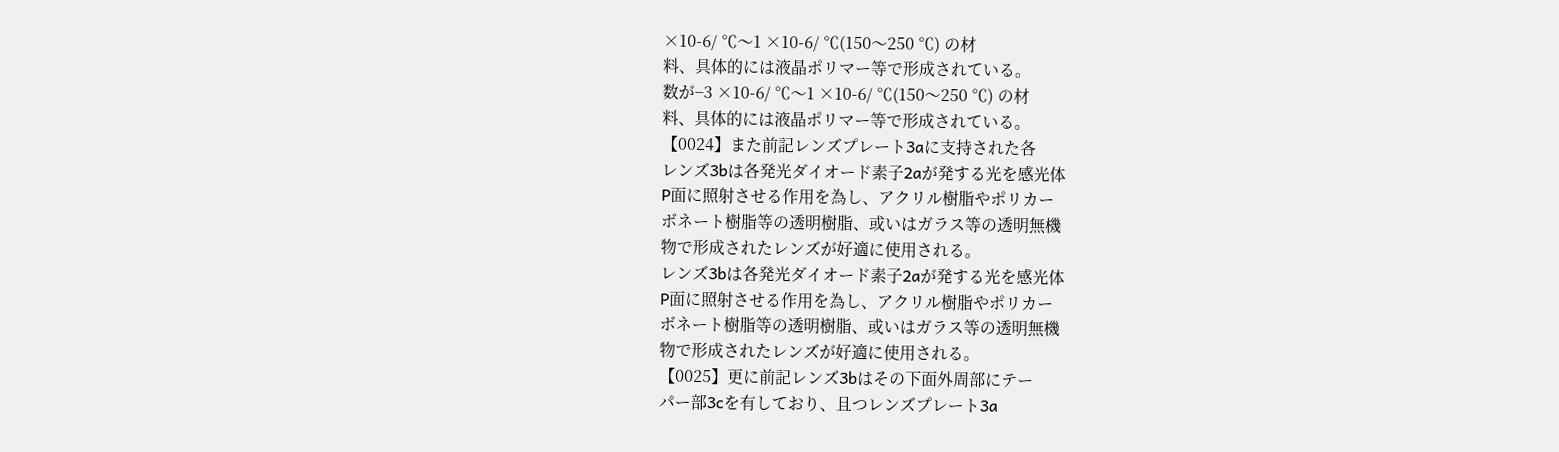×10-6/ ℃〜1 ×10-6/ ℃(150〜250 ℃) の材
料、具体的には液晶ポリマー等で形成されている。
数が−3 ×10-6/ ℃〜1 ×10-6/ ℃(150〜250 ℃) の材
料、具体的には液晶ポリマー等で形成されている。
【0024】また前記レンズプレート3aに支持された各
レンズ3bは各発光ダイオード素子2aが発する光を感光体
P面に照射させる作用を為し、アクリル樹脂やポリカー
ボネート樹脂等の透明樹脂、或いはガラス等の透明無機
物で形成されたレンズが好適に使用される。
レンズ3bは各発光ダイオード素子2aが発する光を感光体
P面に照射させる作用を為し、アクリル樹脂やポリカー
ボネート樹脂等の透明樹脂、或いはガラス等の透明無機
物で形成されたレンズが好適に使用される。
【0025】更に前記レンズ3bはその下面外周部にテー
パー部3cを有しており、且つレンズプレート3a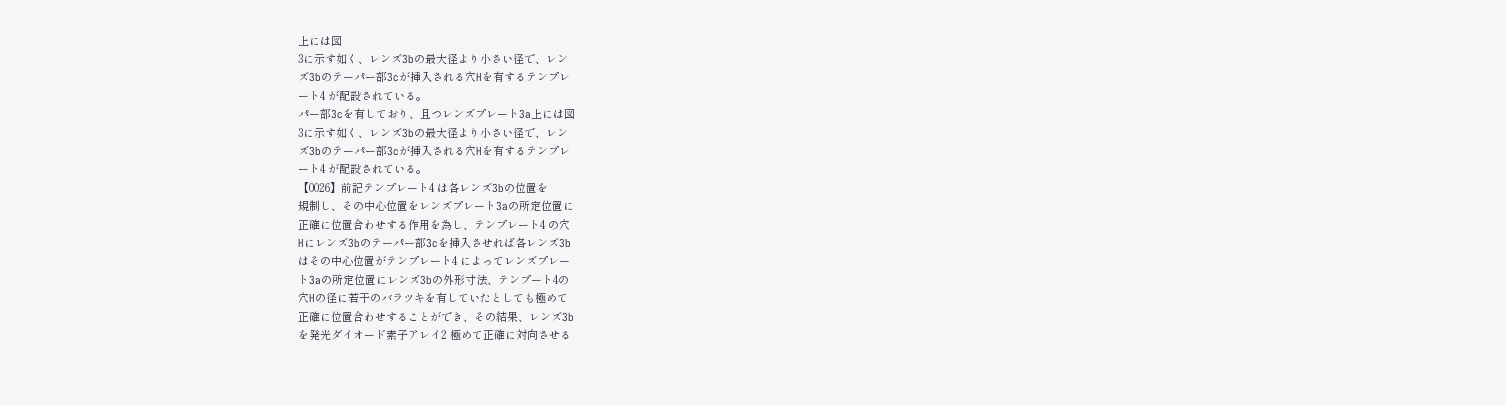上には図
3に示す如く、レンズ3bの最大径より小さい径で、レン
ズ3bのテーパー部3cが挿入される穴Hを有するテンプレ
ート4 が配設されている。
パー部3cを有しており、且つレンズプレート3a上には図
3に示す如く、レンズ3bの最大径より小さい径で、レン
ズ3bのテーパー部3cが挿入される穴Hを有するテンプレ
ート4 が配設されている。
【0026】前記テンプレート4 は各レンズ3bの位置を
規制し、その中心位置をレンズプレート3aの所定位置に
正確に位置合わせする作用を為し、テンプレート4 の穴
Hにレンズ3bのテーパー部3cを挿入させれば各レンズ3b
はその中心位置がテンプレート4 によってレンズプレー
ト3aの所定位置にレンズ3bの外形寸法、テンプート4の
穴Hの径に若干のバラツキを有していたとしても極めて
正確に位置合わせすることができ、その結果、レンズ3b
を発光ダイオード素子アレイ2 極めて正確に対向させる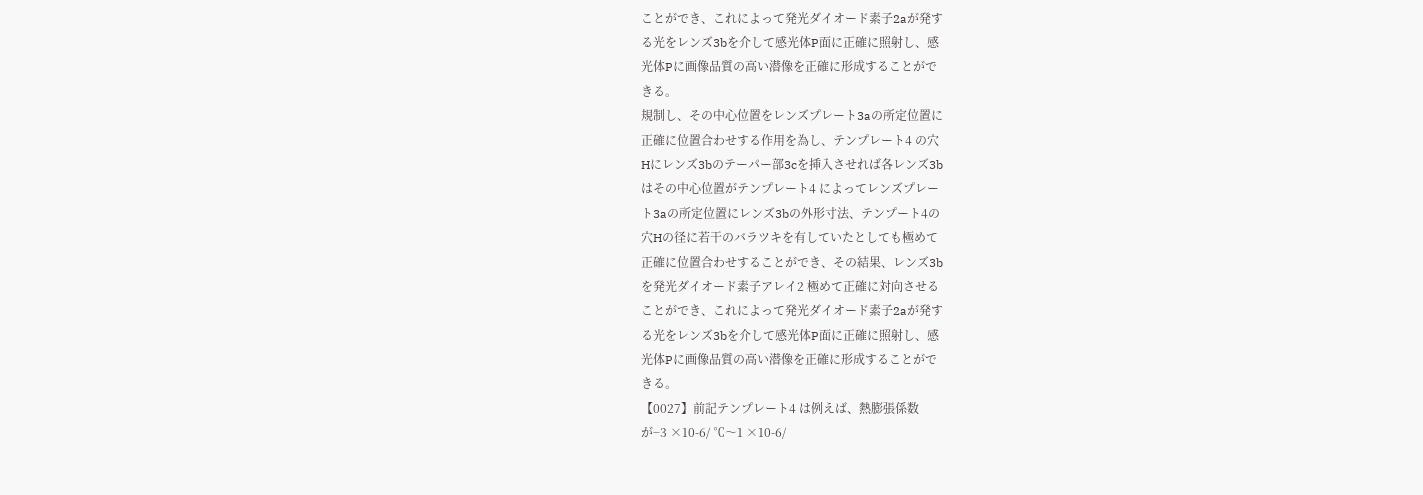ことができ、これによって発光ダイオード素子2aが発す
る光をレンズ3bを介して感光体P面に正確に照射し、感
光体Pに画像品質の高い潜像を正確に形成することがで
きる。
規制し、その中心位置をレンズプレート3aの所定位置に
正確に位置合わせする作用を為し、テンプレート4 の穴
Hにレンズ3bのテーパー部3cを挿入させれば各レンズ3b
はその中心位置がテンプレート4 によってレンズプレー
ト3aの所定位置にレンズ3bの外形寸法、テンプート4の
穴Hの径に若干のバラツキを有していたとしても極めて
正確に位置合わせすることができ、その結果、レンズ3b
を発光ダイオード素子アレイ2 極めて正確に対向させる
ことができ、これによって発光ダイオード素子2aが発す
る光をレンズ3bを介して感光体P面に正確に照射し、感
光体Pに画像品質の高い潜像を正確に形成することがで
きる。
【0027】前記テンプレート4 は例えば、熱膨張係数
が−3 ×10-6/ ℃〜1 ×10-6/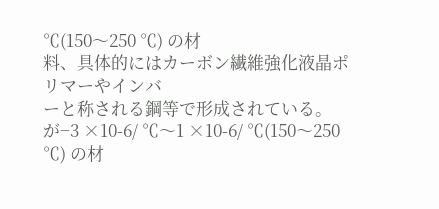℃(150〜250 ℃) の材
料、具体的にはカーボン繊維強化液晶ポリマーやインバ
ーと称される鋼等で形成されている。
が−3 ×10-6/ ℃〜1 ×10-6/ ℃(150〜250 ℃) の材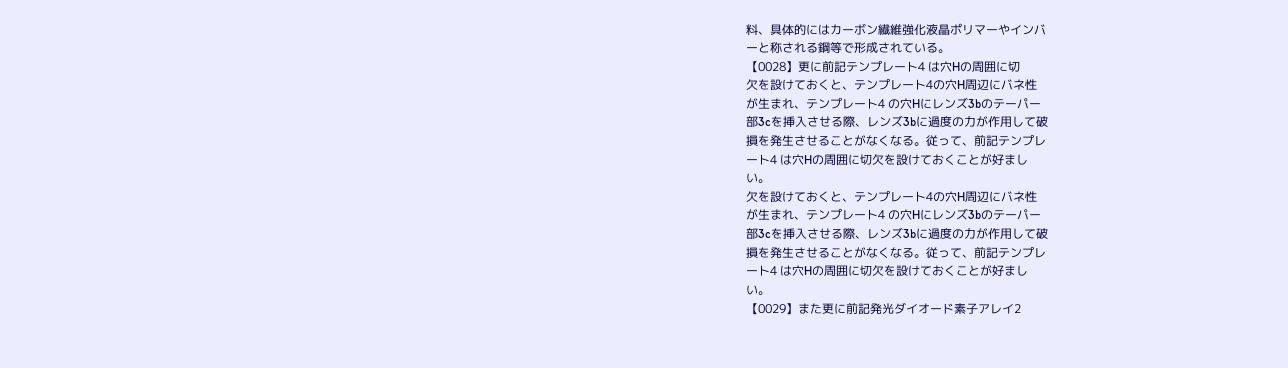料、具体的にはカーボン繊維強化液晶ポリマーやインバ
ーと称される鋼等で形成されている。
【0028】更に前記テンプレート4 は穴Hの周囲に切
欠を設けておくと、テンプレート4の穴H周辺にバネ性
が生まれ、テンプレート4 の穴Hにレンズ3bのテーパー
部3cを挿入させる際、レンズ3bに過度の力が作用して破
損を発生させることがなくなる。従って、前記テンプレ
ート4 は穴Hの周囲に切欠を設けておくことが好まし
い。
欠を設けておくと、テンプレート4の穴H周辺にバネ性
が生まれ、テンプレート4 の穴Hにレンズ3bのテーパー
部3cを挿入させる際、レンズ3bに過度の力が作用して破
損を発生させることがなくなる。従って、前記テンプレ
ート4 は穴Hの周囲に切欠を設けておくことが好まし
い。
【0029】また更に前記発光ダイオード素子アレイ2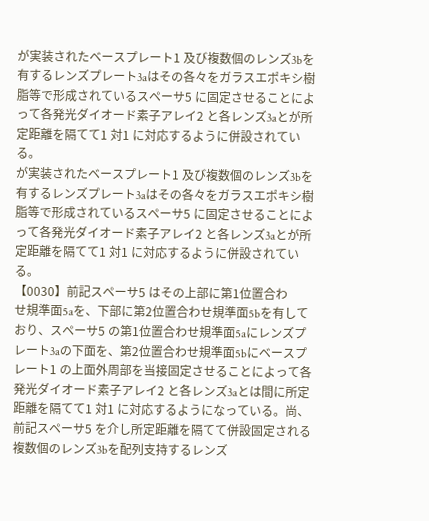が実装されたベースプレート1 及び複数個のレンズ3bを
有するレンズプレート3aはその各々をガラスエポキシ樹
脂等で形成されているスペーサ5 に固定させることによ
って各発光ダイオード素子アレイ2 と各レンズ3aとが所
定距離を隔てて1 対1 に対応するように併設されてい
る。
が実装されたベースプレート1 及び複数個のレンズ3bを
有するレンズプレート3aはその各々をガラスエポキシ樹
脂等で形成されているスペーサ5 に固定させることによ
って各発光ダイオード素子アレイ2 と各レンズ3aとが所
定距離を隔てて1 対1 に対応するように併設されてい
る。
【0030】前記スペーサ5 はその上部に第1位置合わ
せ規準面5aを、下部に第2位置合わせ規準面5bを有して
おり、スペーサ5 の第1位置合わせ規準面5aにレンズプ
レート3aの下面を、第2位置合わせ規準面5bにベースプ
レート1 の上面外周部を当接固定させることによって各
発光ダイオード素子アレイ2 と各レンズ3aとは間に所定
距離を隔てて1 対1 に対応するようになっている。尚、
前記スペーサ5 を介し所定距離を隔てて併設固定される
複数個のレンズ3bを配列支持するレンズ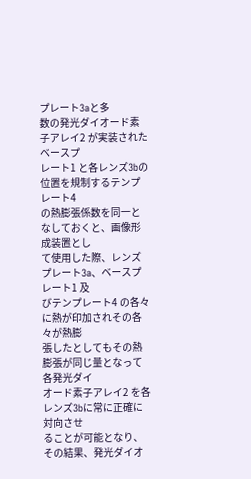プレート3aと多
数の発光ダイオード素子アレイ2 が実装されたベースプ
レート1 と各レンズ3bの位置を規制するテンプレート4
の熱膨張係数を同一となしておくと、画像形成装置とし
て使用した際、レンズプレート3a、ベースプレート1 及
びテンプレート4 の各々に熱が印加されその各々が熱膨
張したとしてもその熱膨張が同じ量となって各発光ダイ
オード素子アレイ2 を各レンズ3bに常に正確に対向させ
ることが可能となり、その結果、発光ダイオ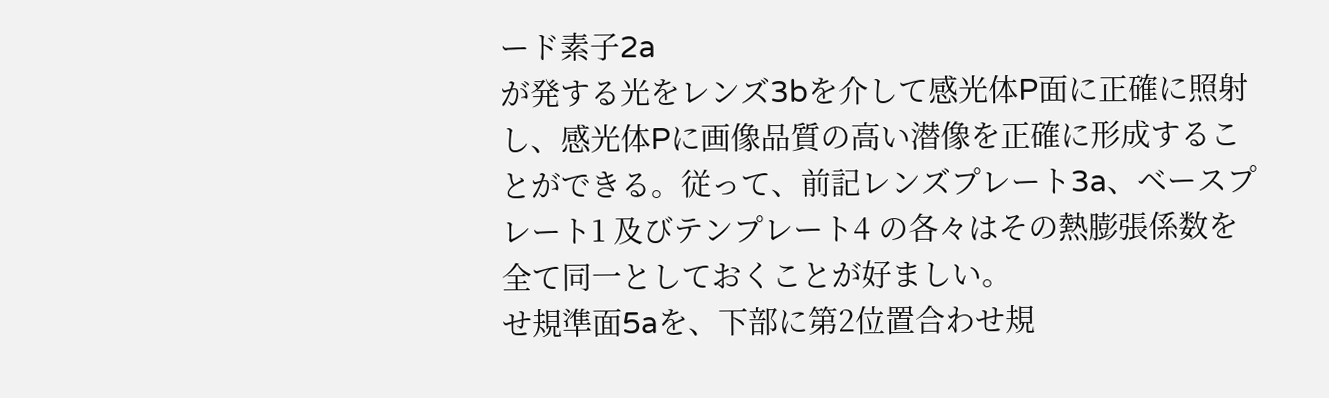ード素子2a
が発する光をレンズ3bを介して感光体P面に正確に照射
し、感光体Pに画像品質の高い潜像を正確に形成するこ
とができる。従って、前記レンズプレート3a、ベースプ
レート1 及びテンプレート4 の各々はその熱膨張係数を
全て同一としておくことが好ましい。
せ規準面5aを、下部に第2位置合わせ規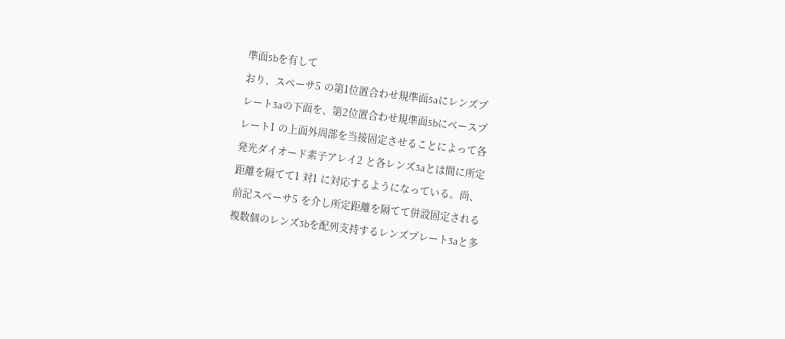準面5bを有して
おり、スペーサ5 の第1位置合わせ規準面5aにレンズプ
レート3aの下面を、第2位置合わせ規準面5bにベースプ
レート1 の上面外周部を当接固定させることによって各
発光ダイオード素子アレイ2 と各レンズ3aとは間に所定
距離を隔てて1 対1 に対応するようになっている。尚、
前記スペーサ5 を介し所定距離を隔てて併設固定される
複数個のレンズ3bを配列支持するレンズプレート3aと多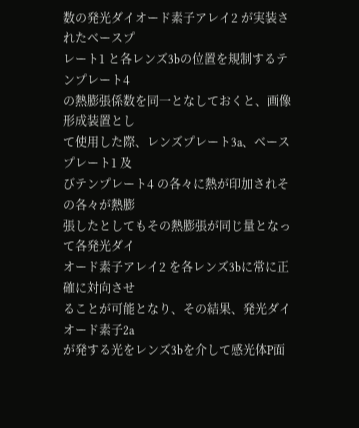数の発光ダイオード素子アレイ2 が実装されたベースプ
レート1 と各レンズ3bの位置を規制するテンプレート4
の熱膨張係数を同一となしておくと、画像形成装置とし
て使用した際、レンズプレート3a、ベースプレート1 及
びテンプレート4 の各々に熱が印加されその各々が熱膨
張したとしてもその熱膨張が同じ量となって各発光ダイ
オード素子アレイ2 を各レンズ3bに常に正確に対向させ
ることが可能となり、その結果、発光ダイオード素子2a
が発する光をレンズ3bを介して感光体P面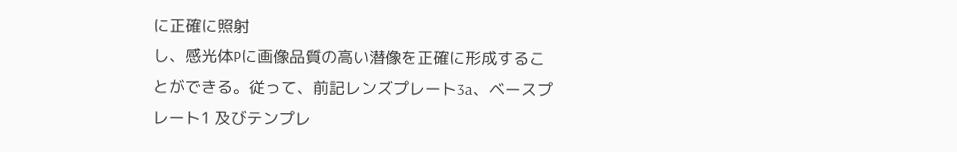に正確に照射
し、感光体Pに画像品質の高い潜像を正確に形成するこ
とができる。従って、前記レンズプレート3a、ベースプ
レート1 及びテンプレ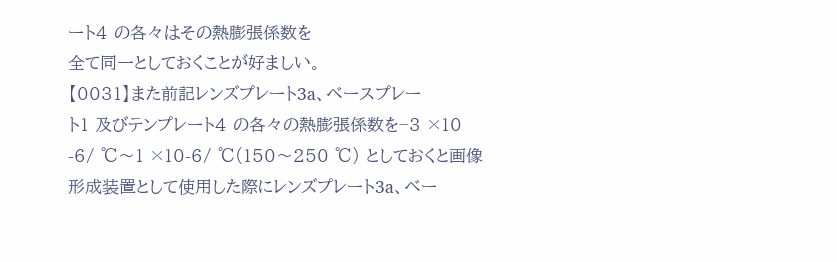ート4 の各々はその熱膨張係数を
全て同一としておくことが好ましい。
【0031】また前記レンズプレート3a、ベースプレー
ト1 及びテンプレート4 の各々の熱膨張係数を−3 ×10
-6/ ℃〜1 ×10-6/ ℃(150〜250 ℃) としておくと画像
形成装置として使用した際にレンズプレート3a、ベー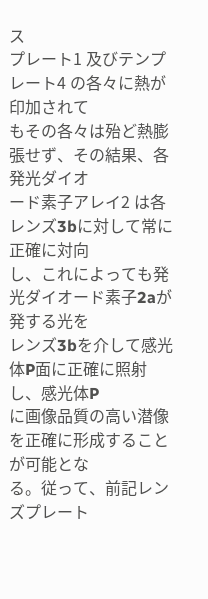ス
プレート1 及びテンプレート4 の各々に熱が印加されて
もその各々は殆ど熱膨張せず、その結果、各発光ダイオ
ード素子アレイ2 は各レンズ3bに対して常に正確に対向
し、これによっても発光ダイオード素子2aが発する光を
レンズ3bを介して感光体P面に正確に照射し、感光体P
に画像品質の高い潜像を正確に形成することが可能とな
る。従って、前記レンズプレート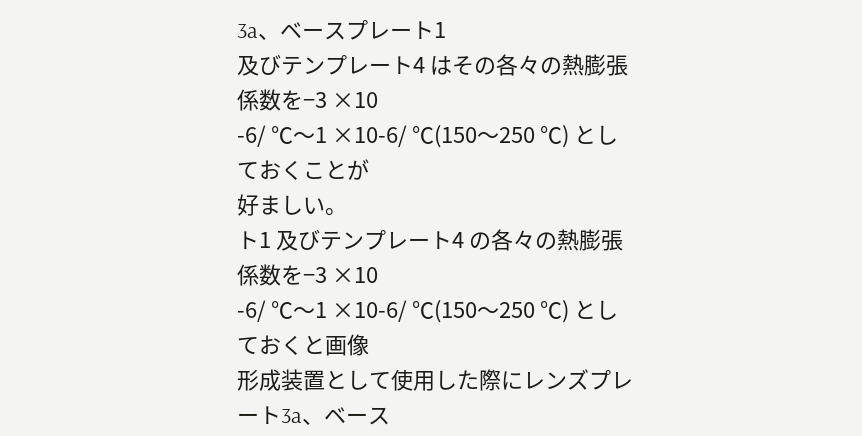3a、ベースプレート1
及びテンプレート4 はその各々の熱膨張係数を−3 ×10
-6/ ℃〜1 ×10-6/ ℃(150〜250 ℃) としておくことが
好ましい。
ト1 及びテンプレート4 の各々の熱膨張係数を−3 ×10
-6/ ℃〜1 ×10-6/ ℃(150〜250 ℃) としておくと画像
形成装置として使用した際にレンズプレート3a、ベース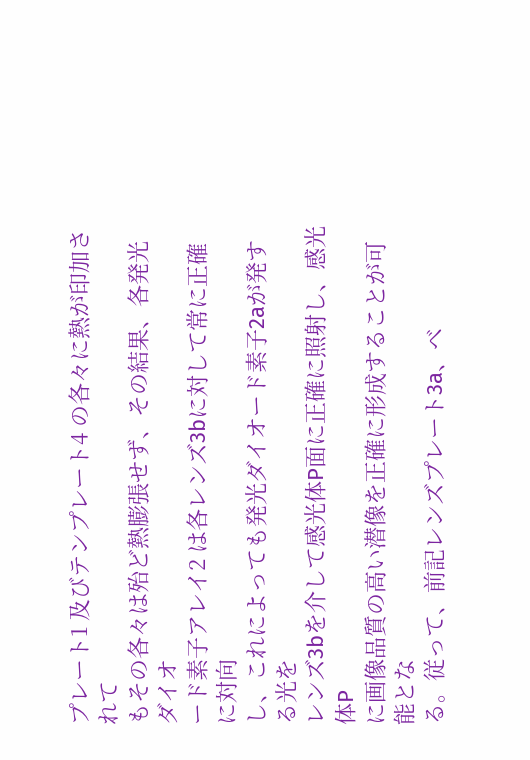プレート1 及びテンプレート4 の各々に熱が印加されて
もその各々は殆ど熱膨張せず、その結果、各発光ダイオ
ード素子アレイ2 は各レンズ3bに対して常に正確に対向
し、これによっても発光ダイオード素子2aが発する光を
レンズ3bを介して感光体P面に正確に照射し、感光体P
に画像品質の高い潜像を正確に形成することが可能とな
る。従って、前記レンズプレート3a、ベ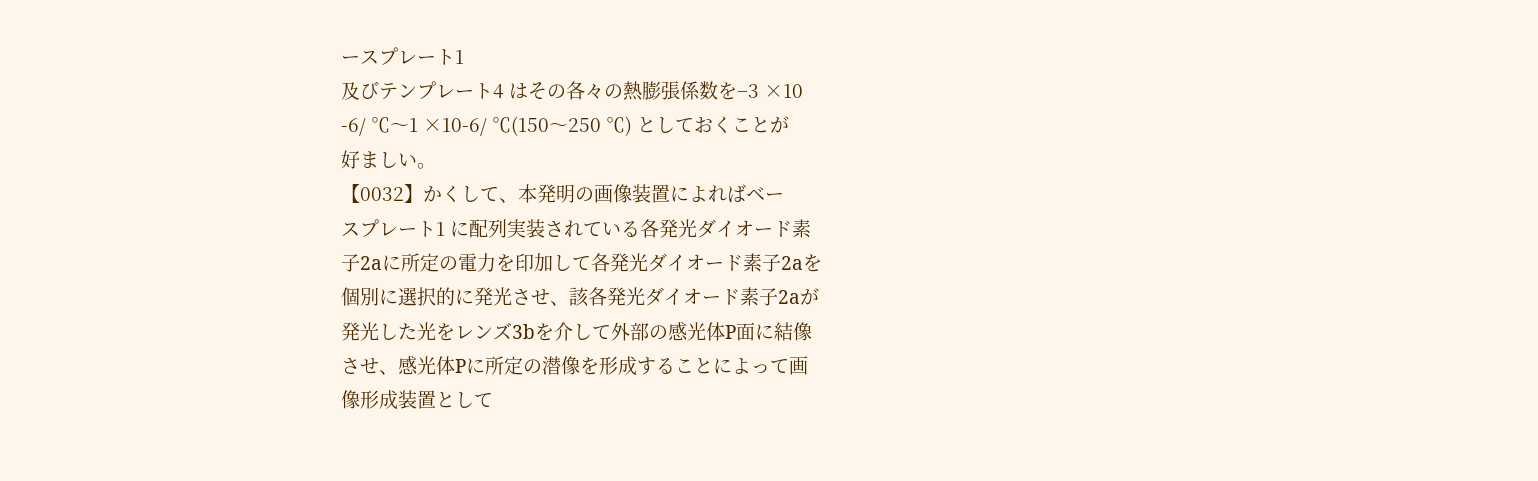ースプレート1
及びテンプレート4 はその各々の熱膨張係数を−3 ×10
-6/ ℃〜1 ×10-6/ ℃(150〜250 ℃) としておくことが
好ましい。
【0032】かくして、本発明の画像装置によればベー
スプレート1 に配列実装されている各発光ダイオード素
子2aに所定の電力を印加して各発光ダイオード素子2aを
個別に選択的に発光させ、該各発光ダイオード素子2aが
発光した光をレンズ3bを介して外部の感光体P面に結像
させ、感光体Pに所定の潜像を形成することによって画
像形成装置として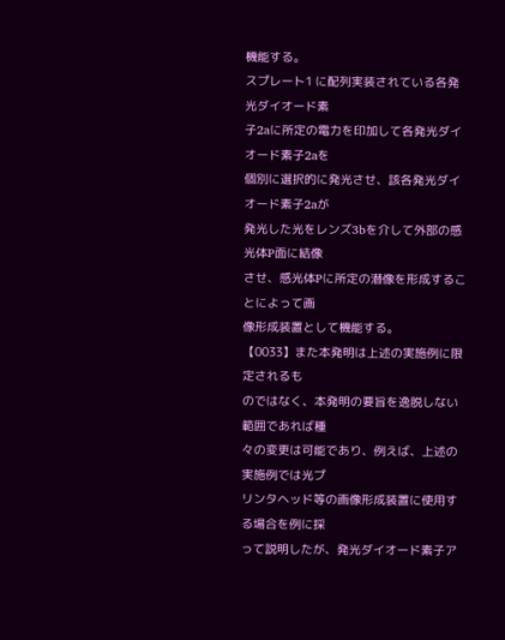機能する。
スプレート1 に配列実装されている各発光ダイオード素
子2aに所定の電力を印加して各発光ダイオード素子2aを
個別に選択的に発光させ、該各発光ダイオード素子2aが
発光した光をレンズ3bを介して外部の感光体P面に結像
させ、感光体Pに所定の潜像を形成することによって画
像形成装置として機能する。
【0033】また本発明は上述の実施例に限定されるも
のではなく、本発明の要旨を逸脱しない範囲であれば種
々の変更は可能であり、例えば、上述の実施例では光プ
リンタヘッド等の画像形成装置に使用する場合を例に採
って説明したが、発光ダイオード素子ア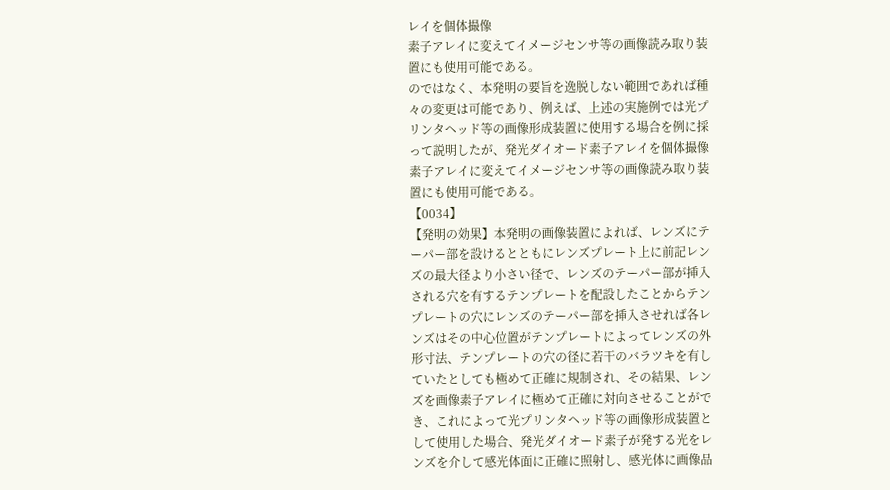レイを個体撮像
素子アレイに変えてイメージセンサ等の画像読み取り装
置にも使用可能である。
のではなく、本発明の要旨を逸脱しない範囲であれば種
々の変更は可能であり、例えば、上述の実施例では光プ
リンタヘッド等の画像形成装置に使用する場合を例に採
って説明したが、発光ダイオード素子アレイを個体撮像
素子アレイに変えてイメージセンサ等の画像読み取り装
置にも使用可能である。
【0034】
【発明の効果】本発明の画像装置によれば、レンズにテ
ーパー部を設けるとともにレンズプレート上に前記レン
ズの最大径より小さい径で、レンズのテーパー部が挿入
される穴を有するテンプレートを配設したことからテン
プレートの穴にレンズのテーパー部を挿入させれば各レ
ンズはその中心位置がテンプレートによってレンズの外
形寸法、テンプレートの穴の径に若干のバラツキを有し
ていたとしても極めて正確に規制され、その結果、レン
ズを画像素子アレイに極めて正確に対向させることがで
き、これによって光プリンタヘッド等の画像形成装置と
して使用した場合、発光ダイオード素子が発する光をレ
ンズを介して感光体面に正確に照射し、感光体に画像品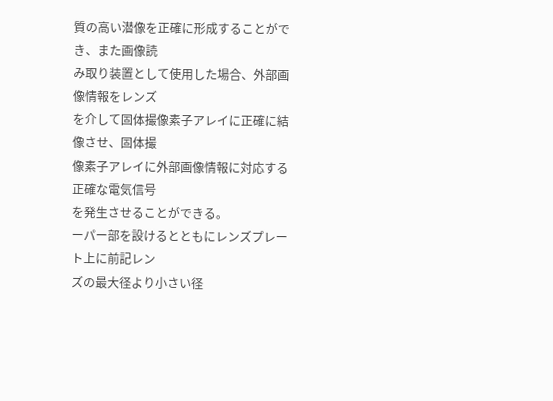質の高い潜像を正確に形成することができ、また画像読
み取り装置として使用した場合、外部画像情報をレンズ
を介して固体撮像素子アレイに正確に結像させ、固体撮
像素子アレイに外部画像情報に対応する正確な電気信号
を発生させることができる。
ーパー部を設けるとともにレンズプレート上に前記レン
ズの最大径より小さい径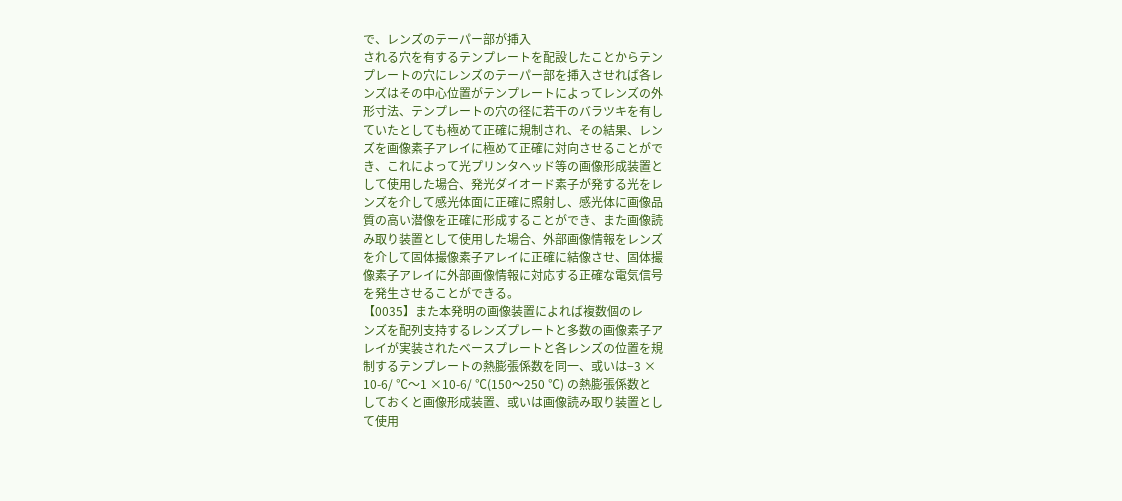で、レンズのテーパー部が挿入
される穴を有するテンプレートを配設したことからテン
プレートの穴にレンズのテーパー部を挿入させれば各レ
ンズはその中心位置がテンプレートによってレンズの外
形寸法、テンプレートの穴の径に若干のバラツキを有し
ていたとしても極めて正確に規制され、その結果、レン
ズを画像素子アレイに極めて正確に対向させることがで
き、これによって光プリンタヘッド等の画像形成装置と
して使用した場合、発光ダイオード素子が発する光をレ
ンズを介して感光体面に正確に照射し、感光体に画像品
質の高い潜像を正確に形成することができ、また画像読
み取り装置として使用した場合、外部画像情報をレンズ
を介して固体撮像素子アレイに正確に結像させ、固体撮
像素子アレイに外部画像情報に対応する正確な電気信号
を発生させることができる。
【0035】また本発明の画像装置によれば複数個のレ
ンズを配列支持するレンズプレートと多数の画像素子ア
レイが実装されたベースプレートと各レンズの位置を規
制するテンプレートの熱膨張係数を同一、或いは−3 ×
10-6/ ℃〜1 ×10-6/ ℃(150〜250 ℃) の熱膨張係数と
しておくと画像形成装置、或いは画像読み取り装置とし
て使用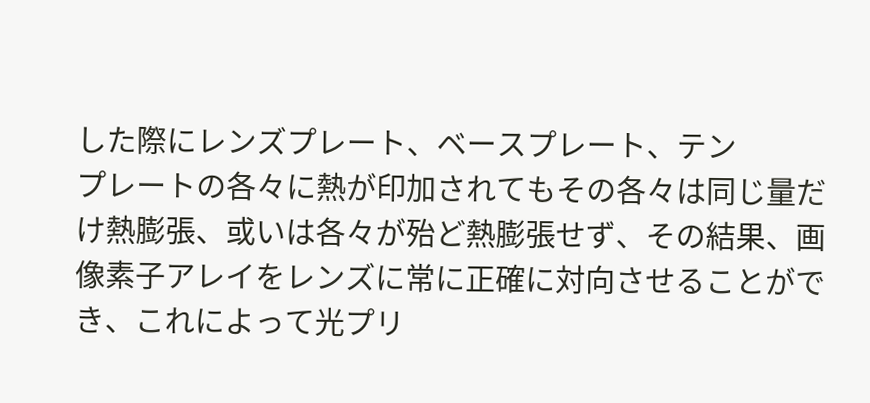した際にレンズプレート、ベースプレート、テン
プレートの各々に熱が印加されてもその各々は同じ量だ
け熱膨張、或いは各々が殆ど熱膨張せず、その結果、画
像素子アレイをレンズに常に正確に対向させることがで
き、これによって光プリ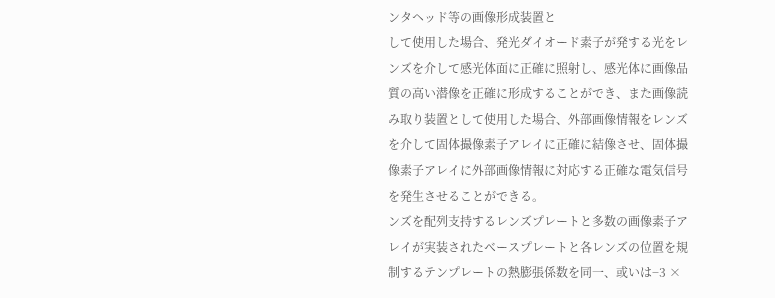ンタヘッド等の画像形成装置と
して使用した場合、発光ダイオード素子が発する光をレ
ンズを介して感光体面に正確に照射し、感光体に画像品
質の高い潜像を正確に形成することができ、また画像読
み取り装置として使用した場合、外部画像情報をレンズ
を介して固体撮像素子アレイに正確に結像させ、固体撮
像素子アレイに外部画像情報に対応する正確な電気信号
を発生させることができる。
ンズを配列支持するレンズプレートと多数の画像素子ア
レイが実装されたベースプレートと各レンズの位置を規
制するテンプレートの熱膨張係数を同一、或いは−3 ×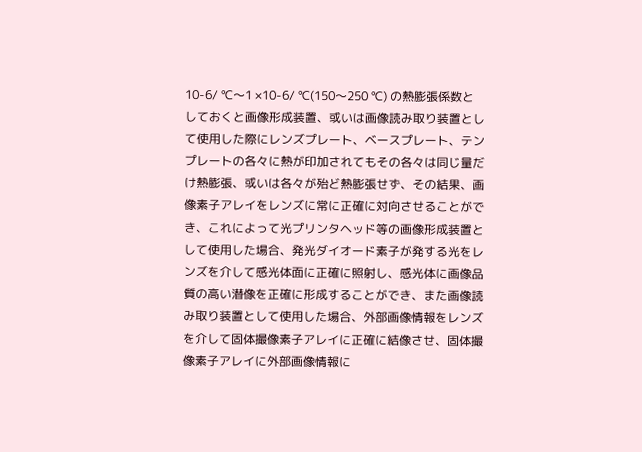10-6/ ℃〜1 ×10-6/ ℃(150〜250 ℃) の熱膨張係数と
しておくと画像形成装置、或いは画像読み取り装置とし
て使用した際にレンズプレート、ベースプレート、テン
プレートの各々に熱が印加されてもその各々は同じ量だ
け熱膨張、或いは各々が殆ど熱膨張せず、その結果、画
像素子アレイをレンズに常に正確に対向させることがで
き、これによって光プリンタヘッド等の画像形成装置と
して使用した場合、発光ダイオード素子が発する光をレ
ンズを介して感光体面に正確に照射し、感光体に画像品
質の高い潜像を正確に形成することができ、また画像読
み取り装置として使用した場合、外部画像情報をレンズ
を介して固体撮像素子アレイに正確に結像させ、固体撮
像素子アレイに外部画像情報に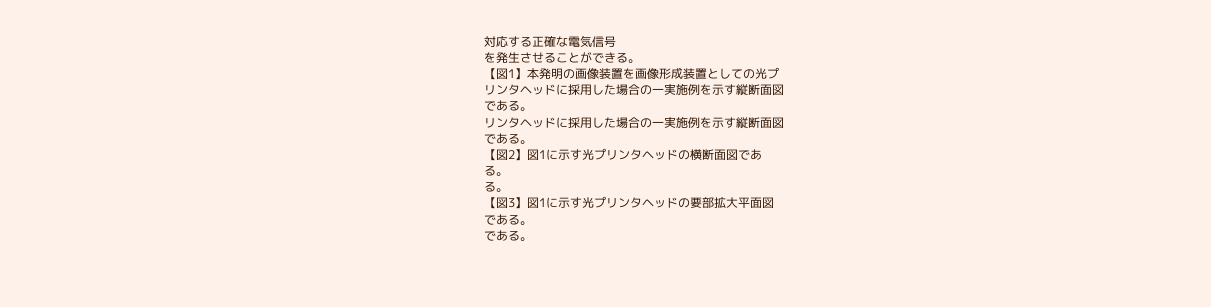対応する正確な電気信号
を発生させることができる。
【図1】本発明の画像装置を画像形成装置としての光プ
リンタヘッドに採用した場合の一実施例を示す縦断面図
である。
リンタヘッドに採用した場合の一実施例を示す縦断面図
である。
【図2】図1に示す光プリンタヘッドの横断面図であ
る。
る。
【図3】図1に示す光プリンタヘッドの要部拡大平面図
である。
である。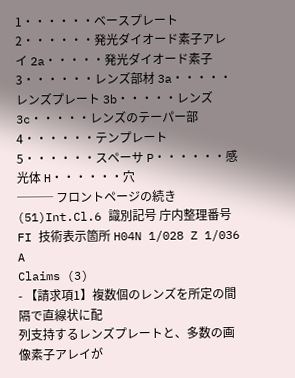1・・・・・・ベースプレート 2・・・・・・発光ダイオード素子アレイ 2a・・・・・発光ダイオード素子 3・・・・・・レンズ部材 3a・・・・・レンズプレート 3b・・・・・レンズ 3c・・・・・レンズのテーパー部 4・・・・・・テンプレート 5・・・・・・スペーサ P・・・・・・感光体 H・・・・・・穴
─── フロントページの続き (51)Int.Cl.6 識別記号 庁内整理番号 FI 技術表示箇所 H04N 1/028 Z 1/036 A
Claims (3)
- 【請求項1】複数個のレンズを所定の間隔で直線状に配
列支持するレンズプレートと、多数の画像素子アレイが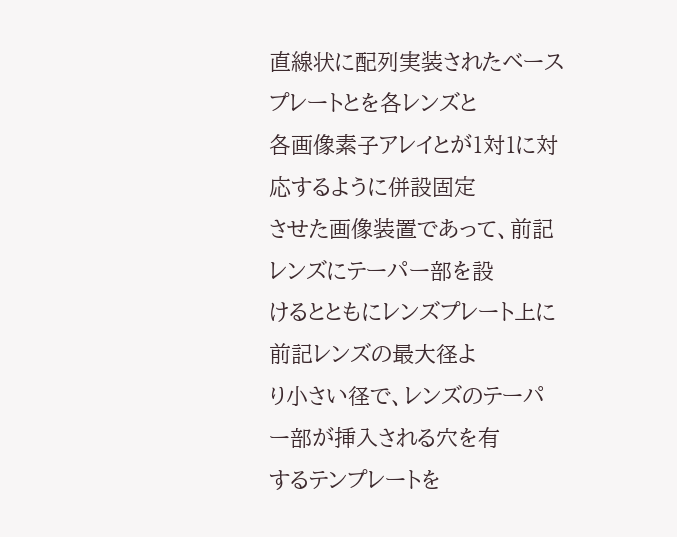直線状に配列実装されたベースプレートとを各レンズと
各画像素子アレイとが1対1に対応するように併設固定
させた画像装置であって、前記レンズにテーパー部を設
けるとともにレンズプレート上に前記レンズの最大径よ
り小さい径で、レンズのテーパー部が挿入される穴を有
するテンプレートを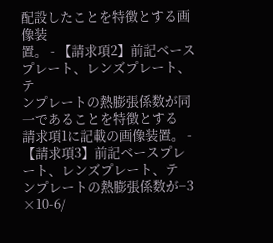配設したことを特徴とする画像装
置。 - 【請求項2】前記ベースプレート、レンズプレート、テ
ンプレートの熱膨張係数が同一であることを特徴とする
請求項1に記載の画像装置。 - 【請求項3】前記ベースプレート、レンズプレート、テ
ンプレートの熱膨張係数が−3 ×10-6/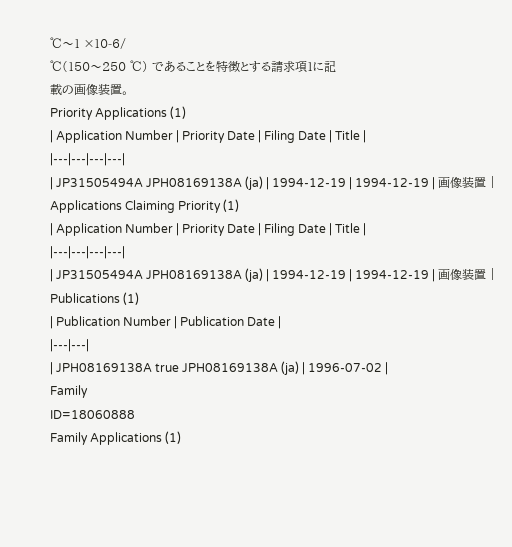℃〜1 ×10-6/
℃(150〜250 ℃) であることを特徴とする請求項1に記
載の画像装置。
Priority Applications (1)
| Application Number | Priority Date | Filing Date | Title |
|---|---|---|---|
| JP31505494A JPH08169138A (ja) | 1994-12-19 | 1994-12-19 | 画像装置 |
Applications Claiming Priority (1)
| Application Number | Priority Date | Filing Date | Title |
|---|---|---|---|
| JP31505494A JPH08169138A (ja) | 1994-12-19 | 1994-12-19 | 画像装置 |
Publications (1)
| Publication Number | Publication Date |
|---|---|
| JPH08169138A true JPH08169138A (ja) | 1996-07-02 |
Family
ID=18060888
Family Applications (1)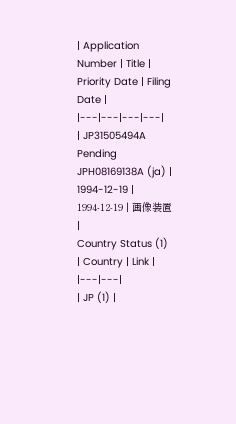| Application Number | Title | Priority Date | Filing Date |
|---|---|---|---|
| JP31505494A Pending JPH08169138A (ja) | 1994-12-19 | 1994-12-19 | 画像装置 |
Country Status (1)
| Country | Link |
|---|---|
| JP (1) |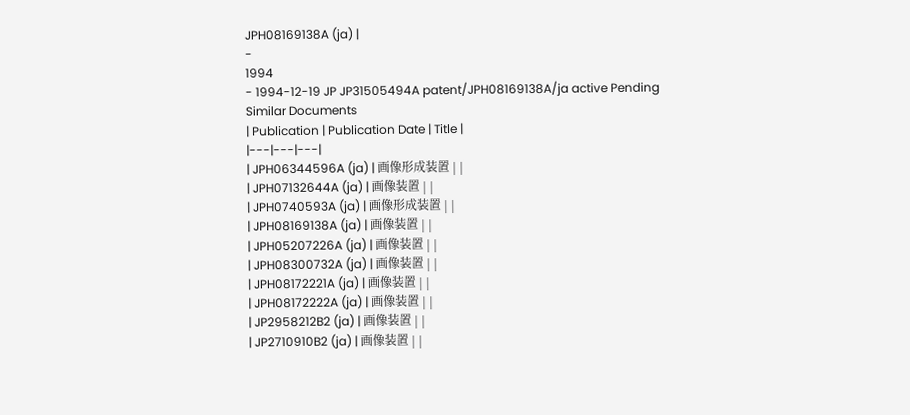JPH08169138A (ja) |
-
1994
- 1994-12-19 JP JP31505494A patent/JPH08169138A/ja active Pending
Similar Documents
| Publication | Publication Date | Title |
|---|---|---|
| JPH06344596A (ja) | 画像形成装置 | |
| JPH07132644A (ja) | 画像装置 | |
| JPH0740593A (ja) | 画像形成装置 | |
| JPH08169138A (ja) | 画像装置 | |
| JPH05207226A (ja) | 画像装置 | |
| JPH08300732A (ja) | 画像装置 | |
| JPH08172221A (ja) | 画像装置 | |
| JPH08172222A (ja) | 画像装置 | |
| JP2958212B2 (ja) | 画像装置 | |
| JP2710910B2 (ja) | 画像装置 | |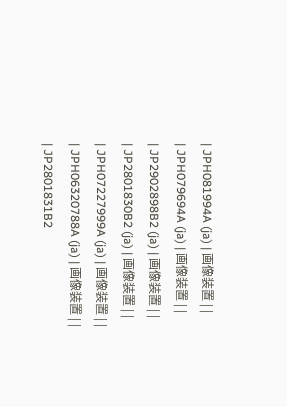| JPH081994A (ja) | 画像装置 | |
| JPH079694A (ja) | 画像装置 | |
| JP2902898B2 (ja) | 画像装置 | |
| JP2801830B2 (ja) | 画像装置 | |
| JPH07227999A (ja) | 画像装置 | |
| JPH06320788A (ja) | 画像装置 | |
| JP2801831B2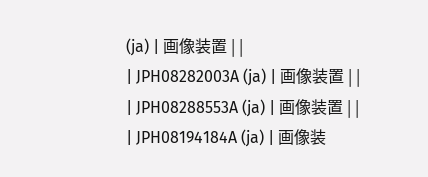(ja) | 画像装置 | |
| JPH08282003A (ja) | 画像装置 | |
| JPH08288553A (ja) | 画像装置 | |
| JPH08194184A (ja) | 画像装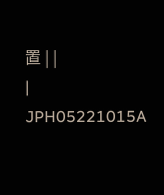置 | |
| JPH05221015A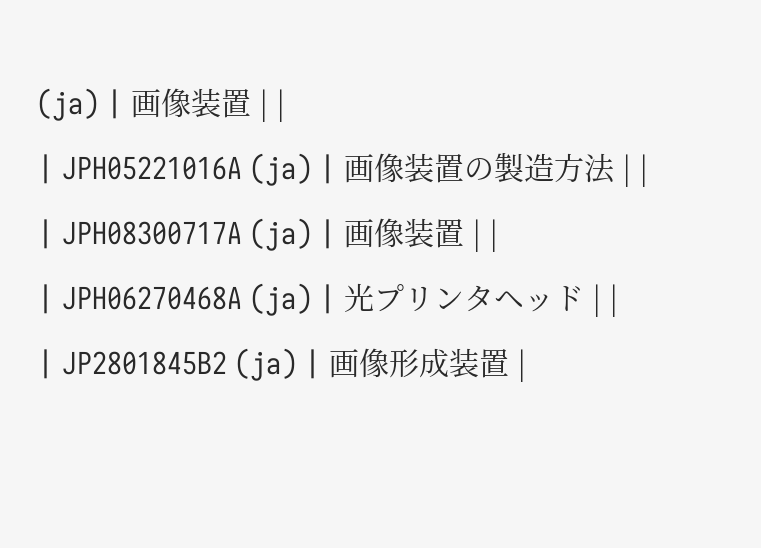(ja) | 画像装置 | |
| JPH05221016A (ja) | 画像装置の製造方法 | |
| JPH08300717A (ja) | 画像装置 | |
| JPH06270468A (ja) | 光プリンタヘッド | |
| JP2801845B2 (ja) | 画像形成装置 |